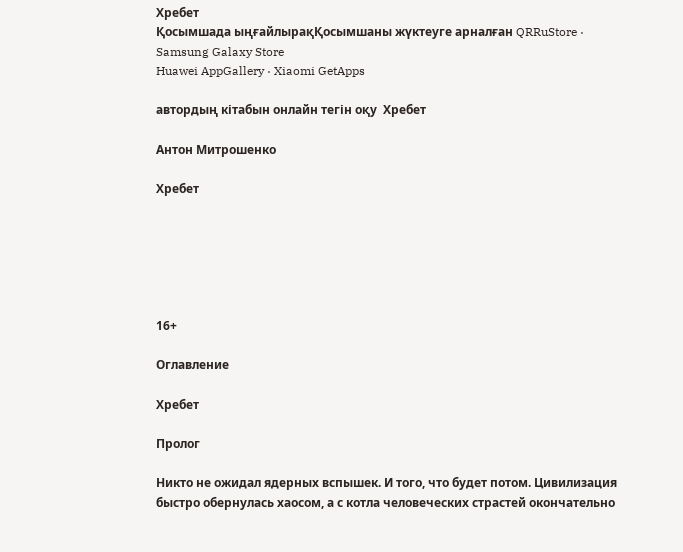Хребет
Қосымшада ыңғайлырақҚосымшаны жүктеуге арналған QRRuStore · Samsung Galaxy Store
Huawei AppGallery · Xiaomi GetApps

автордың кітабын онлайн тегін оқу  Хребет

Антон Митрошенко

Хребет






16+

Оглавление

Хребет

Пролог

Никто не ожидал ядерных вспышек. И того, что будет потом. Цивилизация быстро обернулась хаосом, а с котла человеческих страстей окончательно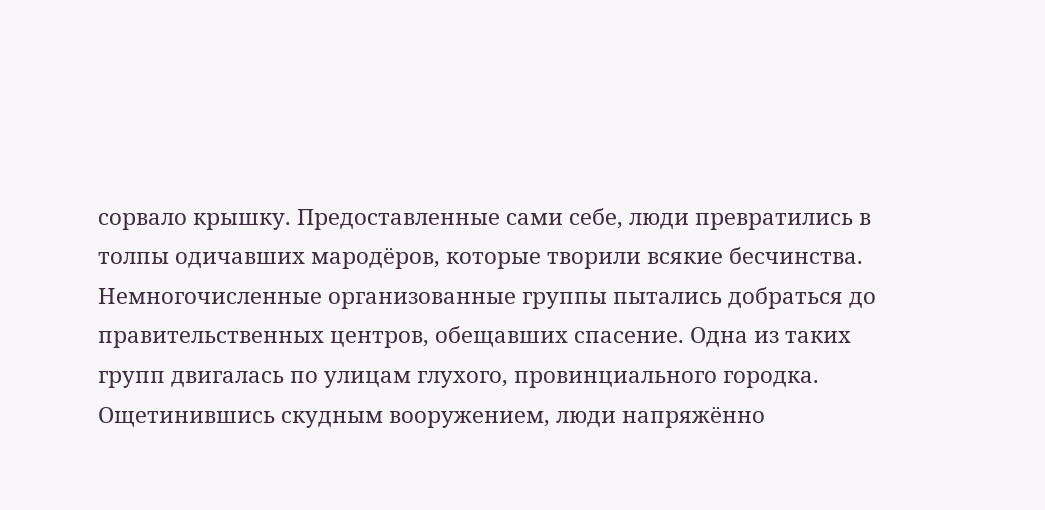сорвало крышку. Предоставленные сами себе, люди превратились в толпы одичавших мародёров, которые творили всякие бесчинства. Немногочисленные организованные группы пытались добраться до правительственных центров, обещавших спасение. Одна из таких групп двигалась по улицам глухого, провинциального городка. Ощетинившись скудным вооружением, люди напряжённо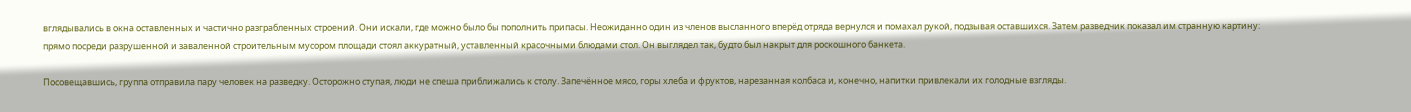вглядывались в окна оставленных и частично разграбленных строений. Они искали, где можно было бы пополнить припасы. Неожиданно один из членов высланного вперёд отряда вернулся и помахал рукой, подзывая оставшихся. Затем разведчик показал им странную картину: прямо посреди разрушенной и заваленной строительным мусором площади стоял аккуратный, уставленный красочными блюдами стол. Он выглядел так, будто был накрыт для роскошного банкета.

Посовещавшись, группа отправила пару человек на разведку. Осторожно ступая, люди не спеша приближались к столу. Запечённое мясо, горы хлеба и фруктов, нарезанная колбаса и, конечно, напитки привлекали их голодные взгляды.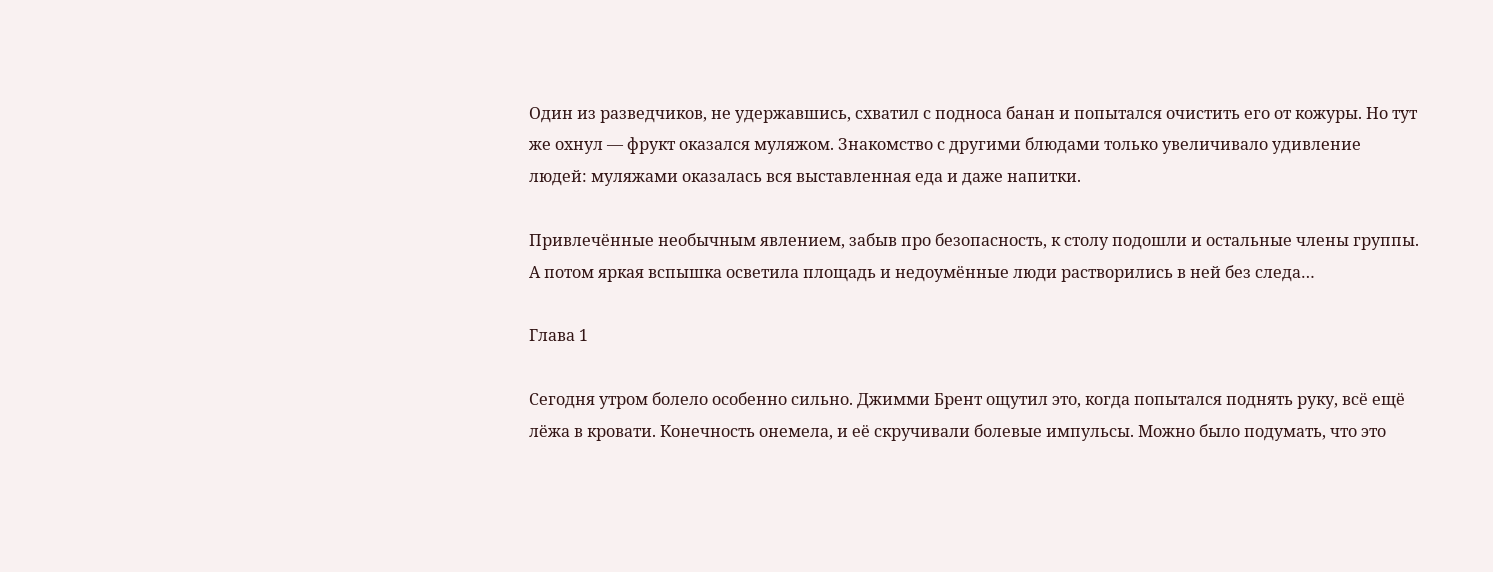Один из разведчиков, не удержавшись, схватил с подноса банан и попытался очистить его от кожуры. Но тут же охнул — фрукт оказался муляжом. Знакомство с другими блюдами только увеличивало удивление людей: муляжами оказалась вся выставленная еда и даже напитки.

Привлечённые необычным явлением, забыв про безопасность, к столу подошли и остальные члены группы. А потом яркая вспышка осветила площадь и недоумённые люди растворились в ней без следа…

Глава 1

Сегодня утром болело особенно сильно. Джимми Брент ощутил это, когда попытался поднять руку, всё ещё лёжа в кровати. Конечность онемела, и её скручивали болевые импульсы. Можно было подумать, что это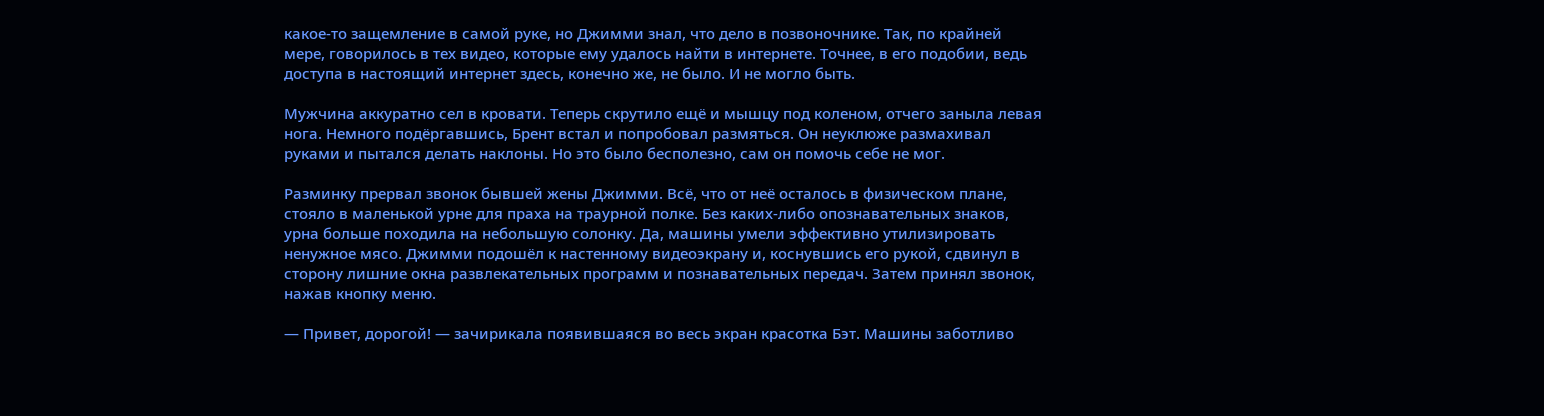какое-то защемление в самой руке, но Джимми знал, что дело в позвоночнике. Так, по крайней мере, говорилось в тех видео, которые ему удалось найти в интернете. Точнее, в его подобии, ведь доступа в настоящий интернет здесь, конечно же, не было. И не могло быть.

Мужчина аккуратно сел в кровати. Теперь скрутило ещё и мышцу под коленом, отчего заныла левая нога. Немного подёргавшись, Брент встал и попробовал размяться. Он неуклюже размахивал руками и пытался делать наклоны. Но это было бесполезно, сам он помочь себе не мог.

Разминку прервал звонок бывшей жены Джимми. Всё, что от неё осталось в физическом плане, стояло в маленькой урне для праха на траурной полке. Без каких-либо опознавательных знаков, урна больше походила на небольшую солонку. Да, машины умели эффективно утилизировать ненужное мясо. Джимми подошёл к настенному видеоэкрану и, коснувшись его рукой, сдвинул в сторону лишние окна развлекательных программ и познавательных передач. Затем принял звонок, нажав кнопку меню.

— Привет, дорогой! — зачирикала появившаяся во весь экран красотка Бэт. Машины заботливо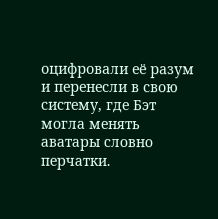оцифровали её разум и перенесли в свою систему, где Бэт могла менять аватары словно перчатки.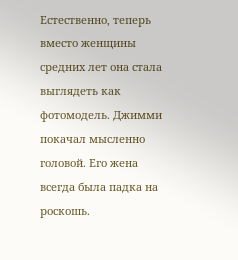Естественно, теперь вместо женщины средних лет она стала выглядеть как фотомодель. Джимми покачал мысленно головой. Его жена всегда была падка на роскошь.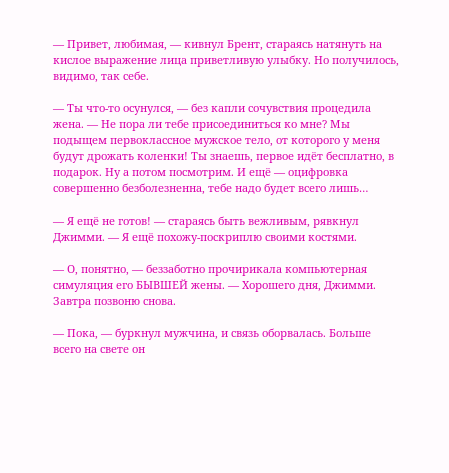— Привет, любимая, — кивнул Брент, стараясь натянуть на кислое выражение лица приветливую улыбку. Но получилось, видимо, так себе.

— Ты что-то осунулся, — без капли сочувствия процедила жена. — Не пора ли тебе присоединиться ко мне? Мы подыщем первоклассное мужское тело, от которого у меня будут дрожать коленки! Ты знаешь, первое идёт бесплатно, в подарок. Ну а потом посмотрим. И ещё — оцифровка совершенно безболезненна, тебе надо будет всего лишь…

— Я ещё не готов! — стараясь быть вежливым, рявкнул Джимми. — Я ещё похожу-поскриплю своими костями.

— О, понятно, — беззаботно прочирикала компьютерная симуляция его БЫВШЕЙ жены. — Хорошего дня, Джимми. Завтра позвоню снова.

— Пока, — буркнул мужчина, и связь оборвалась. Больше всего на свете он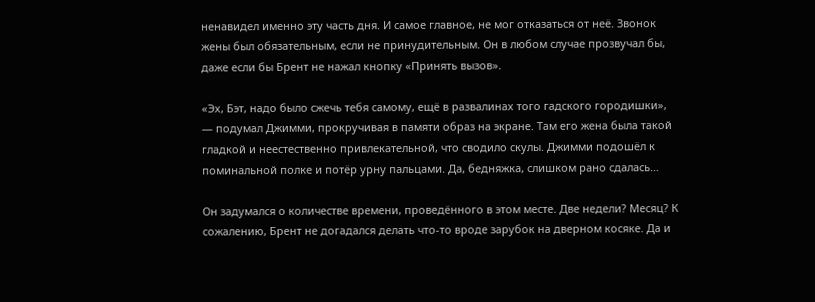ненавидел именно эту часть дня. И самое главное, не мог отказаться от неё. Звонок жены был обязательным, если не принудительным. Он в любом случае прозвучал бы, даже если бы Брент не нажал кнопку «Принять вызов».

«Эх, Бэт, надо было сжечь тебя самому, ещё в развалинах того гадского городишки», — подумал Джимми, прокручивая в памяти образ на экране. Там его жена была такой гладкой и неестественно привлекательной, что сводило скулы. Джимми подошёл к поминальной полке и потёр урну пальцами. Да, бедняжка, слишком рано сдалась…

Он задумался о количестве времени, проведённого в этом месте. Две недели? Месяц? К сожалению, Брент не догадался делать что-то вроде зарубок на дверном косяке. Да и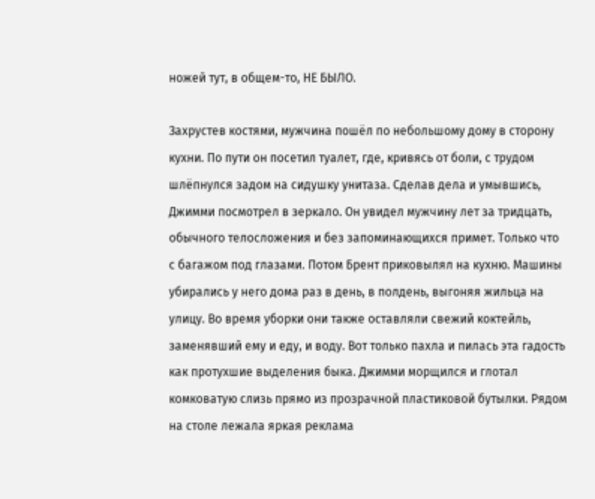ножей тут, в общем-то, НЕ БЫЛО.

Захрустев костями, мужчина пошёл по небольшому дому в сторону кухни. По пути он посетил туалет, где, кривясь от боли, с трудом шлёпнулся задом на сидушку унитаза. Сделав дела и умывшись, Джимми посмотрел в зеркало. Он увидел мужчину лет за тридцать, обычного телосложения и без запоминающихся примет. Только что с багажом под глазами. Потом Брент приковылял на кухню. Машины убирались у него дома раз в день, в полдень, выгоняя жильца на улицу. Во время уборки они также оставляли свежий коктейль, заменявший ему и еду, и воду. Вот только пахла и пилась эта гадость как протухшие выделения быка. Джимми морщился и глотал комковатую слизь прямо из прозрачной пластиковой бутылки. Рядом на столе лежала яркая реклама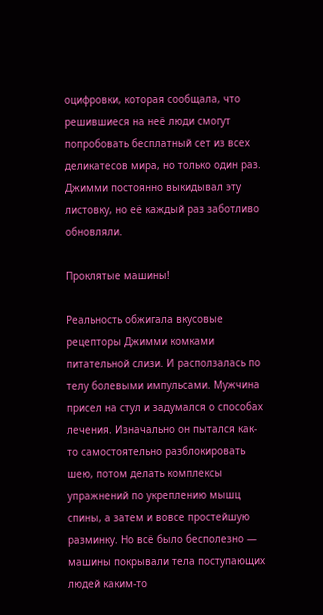оцифровки, которая сообщала, что решившиеся на неё люди смогут попробовать бесплатный сет из всех деликатесов мира, но только один раз. Джимми постоянно выкидывал эту листовку, но её каждый раз заботливо обновляли.

Проклятые машины!

Реальность обжигала вкусовые рецепторы Джимми комками питательной слизи. И расползалась по телу болевыми импульсами. Мужчина присел на стул и задумался о способах лечения. Изначально он пытался как-то самостоятельно разблокировать шею, потом делать комплексы упражнений по укреплению мышц спины, а затем и вовсе простейшую разминку. Но всё было бесполезно — машины покрывали тела поступающих людей каким-то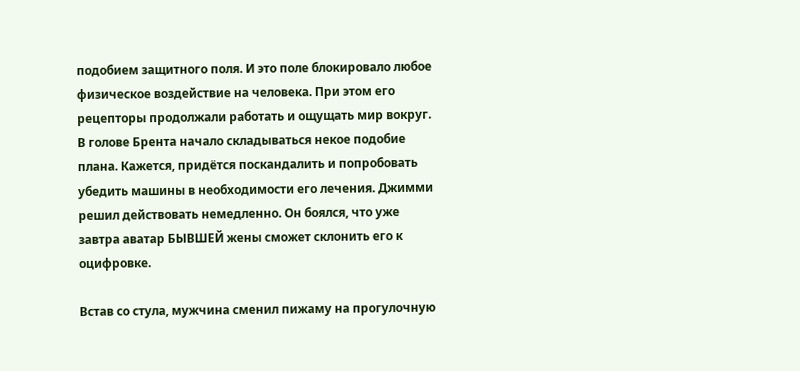подобием защитного поля. И это поле блокировало любое физическое воздействие на человека. При этом его рецепторы продолжали работать и ощущать мир вокруг. В голове Брента начало складываться некое подобие плана. Кажется, придётся поскандалить и попробовать убедить машины в необходимости его лечения. Джимми решил действовать немедленно. Он боялся, что уже завтра аватар БЫВШЕЙ жены сможет склонить его к оцифровке.

Встав со стула, мужчина сменил пижаму на прогулочную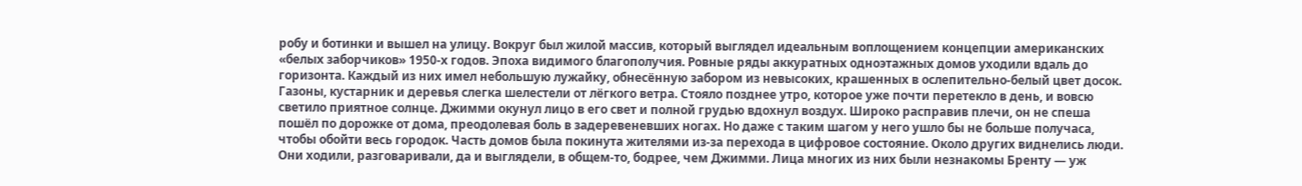робу и ботинки и вышел на улицу. Вокруг был жилой массив, который выглядел идеальным воплощением концепции американских «белых заборчиков» 1950-х годов. Эпоха видимого благополучия. Ровные ряды аккуратных одноэтажных домов уходили вдаль до горизонта. Каждый из них имел небольшую лужайку, обнесённую забором из невысоких, крашенных в ослепительно-белый цвет досок. Газоны, кустарник и деревья слегка шелестели от лёгкого ветра. Стояло позднее утро, которое уже почти перетекло в день, и вовсю светило приятное солнце. Джимми окунул лицо в его свет и полной грудью вдохнул воздух. Широко расправив плечи, он не спеша пошёл по дорожке от дома, преодолевая боль в задеревеневших ногах. Но даже с таким шагом у него ушло бы не больше получаса, чтобы обойти весь городок. Часть домов была покинута жителями из-за перехода в цифровое состояние. Около других виднелись люди. Они ходили, разговаривали, да и выглядели, в общем-то, бодрее, чем Джимми. Лица многих из них были незнакомы Бренту — уж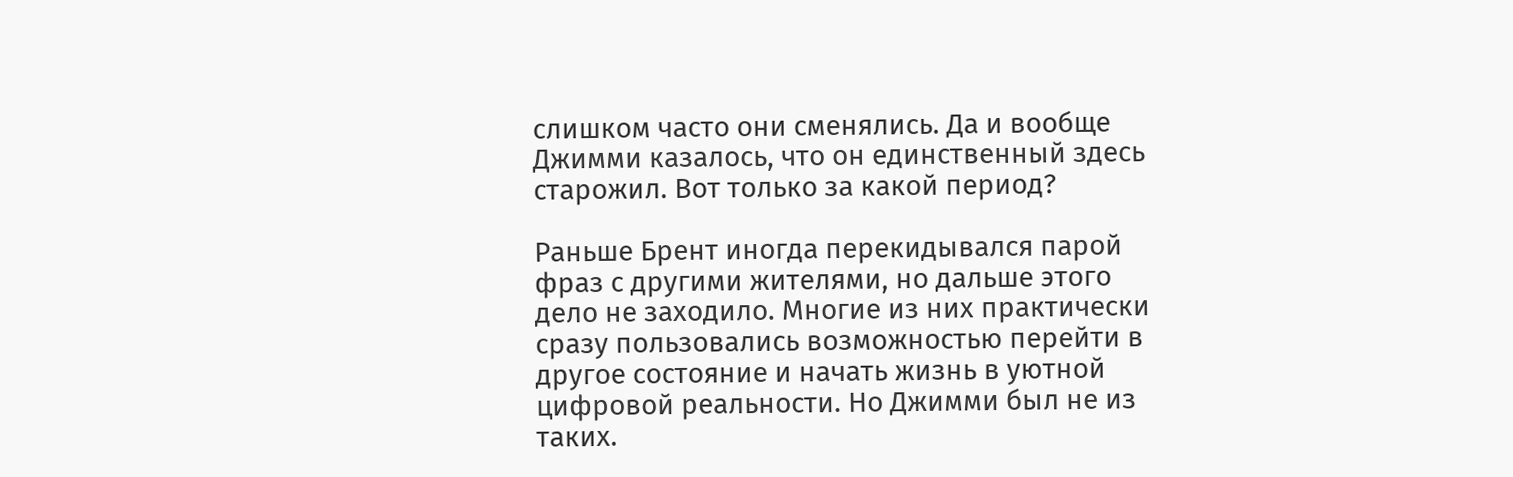слишком часто они сменялись. Да и вообще Джимми казалось, что он единственный здесь старожил. Вот только за какой период?

Раньше Брент иногда перекидывался парой фраз с другими жителями, но дальше этого дело не заходило. Многие из них практически сразу пользовались возможностью перейти в другое состояние и начать жизнь в уютной цифровой реальности. Но Джимми был не из таких.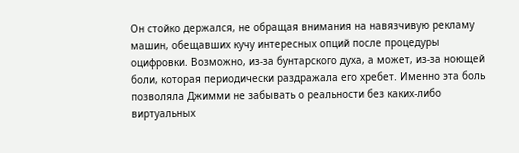Он стойко держался, не обращая внимания на навязчивую рекламу машин, обещавших кучу интересных опций после процедуры оцифровки. Возможно, из-за бунтарского духа, а может, из-за ноющей боли, которая периодически раздражала его хребет. Именно эта боль позволяла Джимми не забывать о реальности без каких-либо виртуальных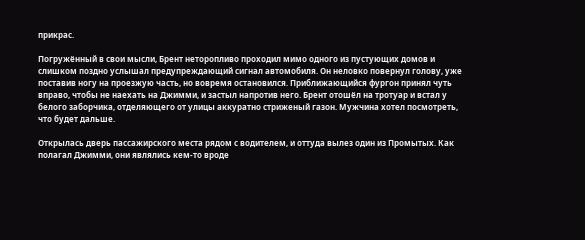прикрас.

Погружённый в свои мысли, Брент неторопливо проходил мимо одного из пустующих домов и слишком поздно услышал предупреждающий сигнал автомобиля. Он неловко повернул голову, уже поставив ногу на проезжую часть, но вовремя остановился. Приближающийся фургон принял чуть вправо, чтобы не наехать на Джимми, и застыл напротив него. Брент отошёл на тротуар и встал у белого заборчика, отделяющего от улицы аккуратно стриженый газон. Мужчина хотел посмотреть, что будет дальше.

Открылась дверь пассажирского места рядом с водителем, и оттуда вылез один из Промытых. Как полагал Джимми, они являлись кем-то вроде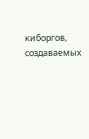киборгов, создаваемых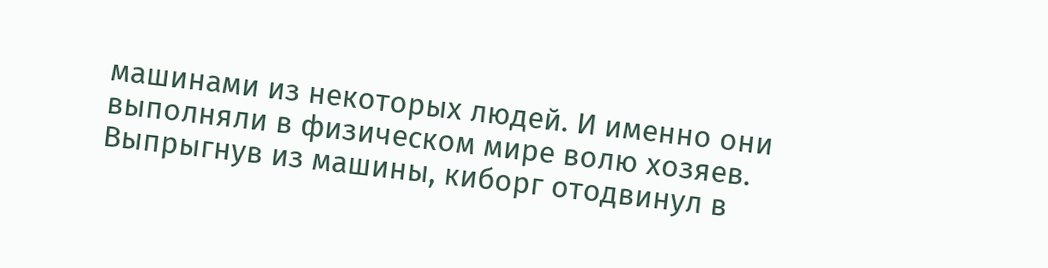машинами из некоторых людей. И именно они выполняли в физическом мире волю хозяев. Выпрыгнув из машины, киборг отодвинул в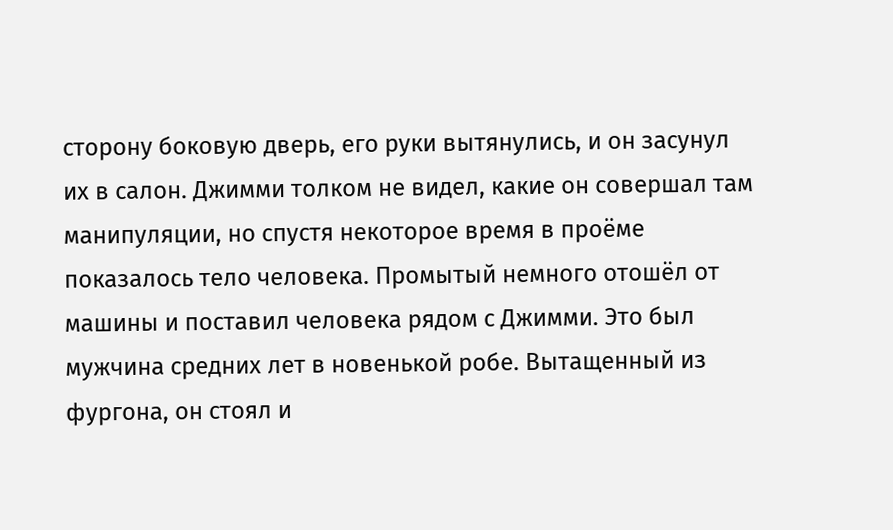сторону боковую дверь, его руки вытянулись, и он засунул их в салон. Джимми толком не видел, какие он совершал там манипуляции, но спустя некоторое время в проёме показалось тело человека. Промытый немного отошёл от машины и поставил человека рядом с Джимми. Это был мужчина средних лет в новенькой робе. Вытащенный из фургона, он стоял и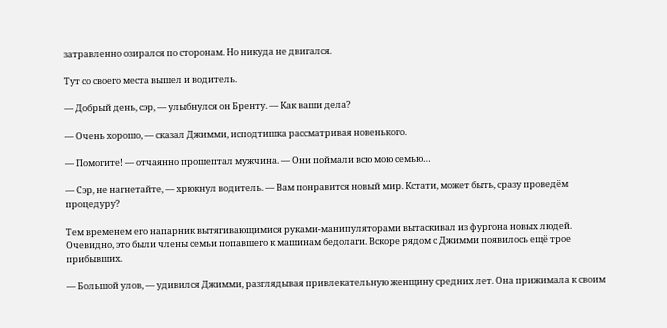затравленно озирался по сторонам. Но никуда не двигался.

Тут со своего места вышел и водитель.

— Добрый день, сэр, — улыбнулся он Бренту. — Как ваши дела?

— Очень хорошо, — сказал Джимми, исподтишка рассматривая новенького.

— Помогите! — отчаянно прошептал мужчина. — Они поймали всю мою семью…

— Сэр, не нагнетайте, — хрюкнул водитель. — Вам понравится новый мир. Кстати, может быть, сразу проведём процедуру?

Тем временем его напарник вытягивающимися руками-манипуляторами вытаскивал из фургона новых людей. Очевидно, это были члены семьи попавшего к машинам бедолаги. Вскоре рядом с Джимми появилось ещё трое прибывших.

— Большой улов, — удивился Джимми, разглядывая привлекательную женщину средних лет. Она прижимала к своим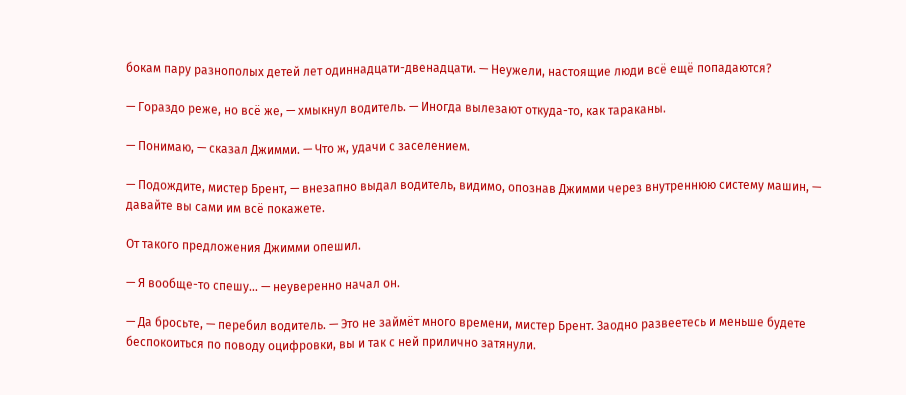бокам пару разнополых детей лет одиннадцати-двенадцати. — Неужели, настоящие люди всё ещё попадаются?

— Гораздо реже, но всё же, — хмыкнул водитель. — Иногда вылезают откуда-то, как тараканы.

— Понимаю, — сказал Джимми. — Что ж, удачи с заселением.

— Подождите, мистер Брент, — внезапно выдал водитель, видимо, опознав Джимми через внутреннюю систему машин, — давайте вы сами им всё покажете.

От такого предложения Джимми опешил.

— Я вообще-то спешу… — неуверенно начал он.

— Да бросьте, — перебил водитель. — Это не займёт много времени, мистер Брент. Заодно развеетесь и меньше будете беспокоиться по поводу оцифровки, вы и так с ней прилично затянули.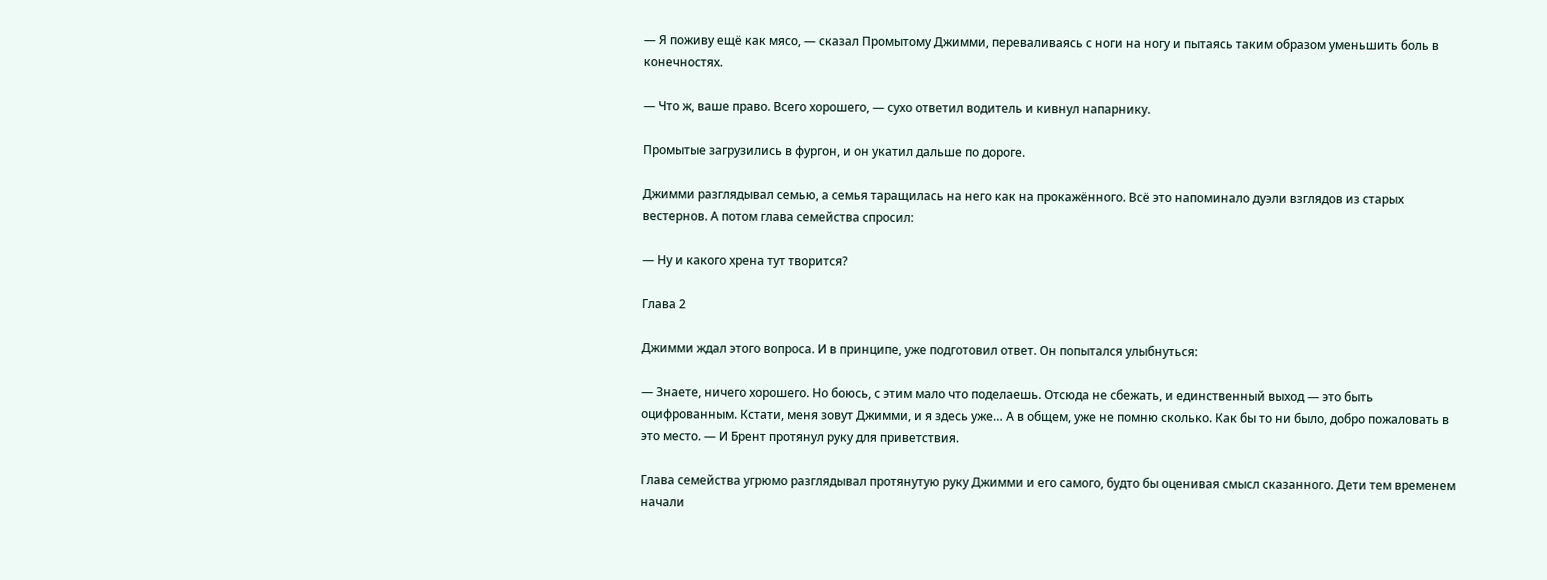— Я поживу ещё как мясо, — сказал Промытому Джимми, переваливаясь с ноги на ногу и пытаясь таким образом уменьшить боль в конечностях.

— Что ж, ваше право. Всего хорошего, — сухо ответил водитель и кивнул напарнику.

Промытые загрузились в фургон, и он укатил дальше по дороге.

Джимми разглядывал семью, а семья таращилась на него как на прокажённого. Всё это напоминало дуэли взглядов из старых вестернов. А потом глава семейства спросил:

— Ну и какого хрена тут творится?

Глава 2

Джимми ждал этого вопроса. И в принципе, уже подготовил ответ. Он попытался улыбнуться:

— Знаете, ничего хорошего. Но боюсь, с этим мало что поделаешь. Отсюда не сбежать, и единственный выход — это быть оцифрованным. Кстати, меня зовут Джимми, и я здесь уже… А в общем, уже не помню сколько. Как бы то ни было, добро пожаловать в это место. — И Брент протянул руку для приветствия.

Глава семейства угрюмо разглядывал протянутую руку Джимми и его самого, будто бы оценивая смысл сказанного. Дети тем временем начали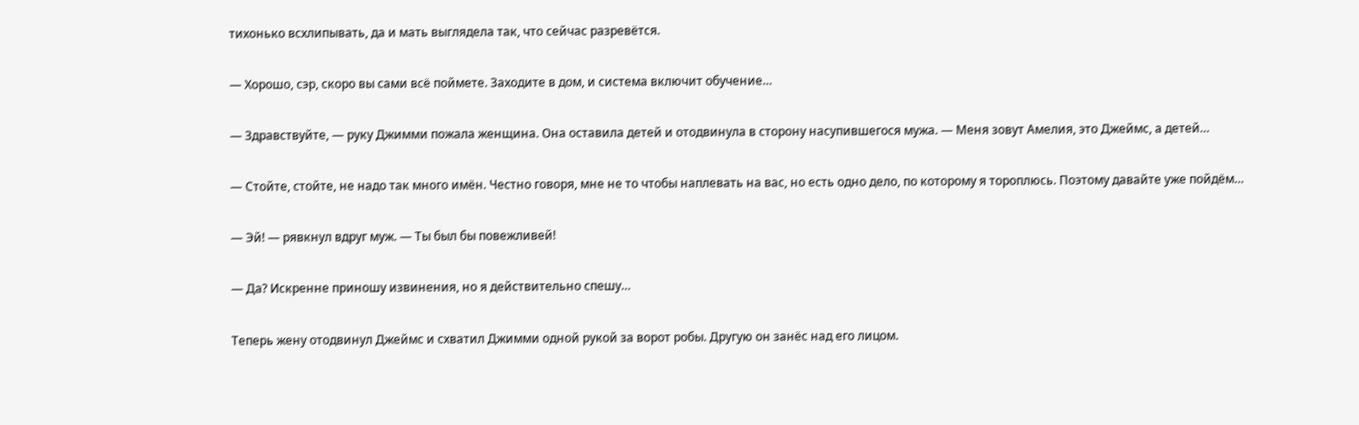тихонько всхлипывать, да и мать выглядела так, что сейчас разревётся.

— Хорошо, сэр, скоро вы сами всё поймете. Заходите в дом, и система включит обучение…

— Здравствуйте, — руку Джимми пожала женщина. Она оставила детей и отодвинула в сторону насупившегося мужа. — Меня зовут Амелия, это Джеймс, а детей…

— Стойте, стойте, не надо так много имён. Честно говоря, мне не то чтобы наплевать на вас, но есть одно дело, по которому я тороплюсь. Поэтому давайте уже пойдём…

— Эй! — рявкнул вдруг муж. — Ты был бы повежливей!

— Да? Искренне приношу извинения, но я действительно спешу…

Теперь жену отодвинул Джеймс и схватил Джимми одной рукой за ворот робы. Другую он занёс над его лицом.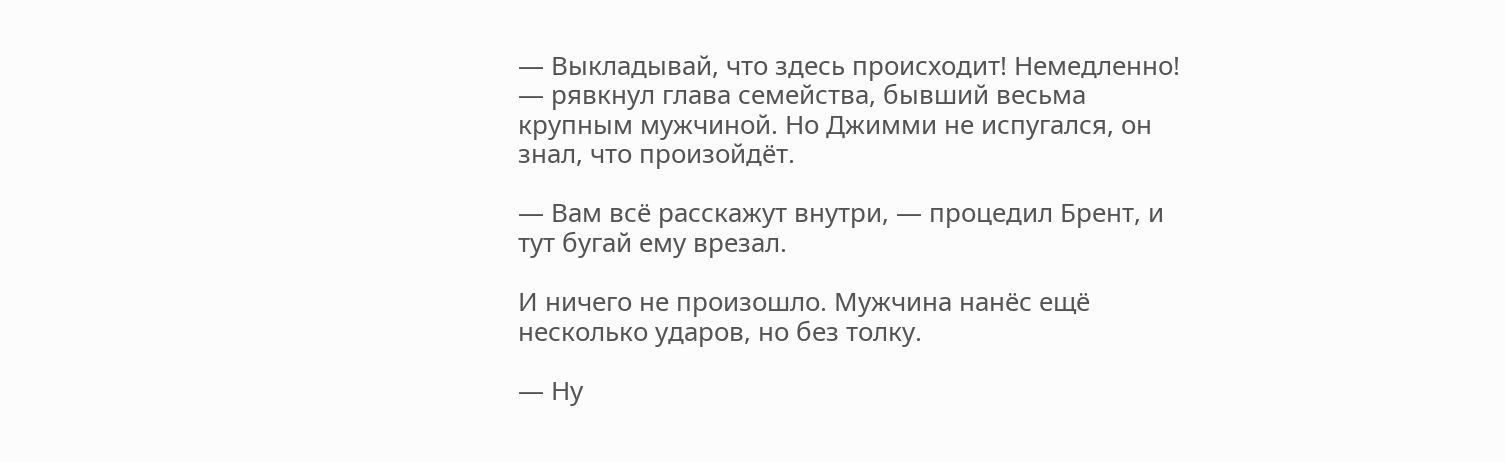— Выкладывай, что здесь происходит! Немедленно! — рявкнул глава семейства, бывший весьма крупным мужчиной. Но Джимми не испугался, он знал, что произойдёт.

— Вам всё расскажут внутри, — процедил Брент, и тут бугай ему врезал.

И ничего не произошло. Мужчина нанёс ещё несколько ударов, но без толку.

— Ну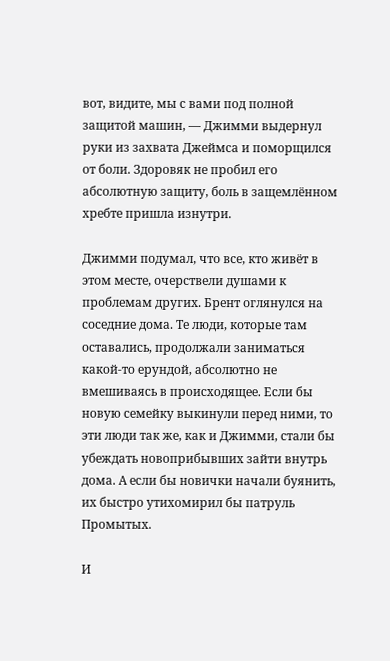вот, видите, мы с вами под полной защитой машин, — Джимми выдернул руки из захвата Джеймса и поморщился от боли. Здоровяк не пробил его абсолютную защиту, боль в защемлённом хребте пришла изнутри.

Джимми подумал, что все, кто живёт в этом месте, очерствели душами к проблемам других. Брент оглянулся на соседние дома. Те люди, которые там оставались, продолжали заниматься какой-то ерундой, абсолютно не вмешиваясь в происходящее. Если бы новую семейку выкинули перед ними, то эти люди так же, как и Джимми, стали бы убеждать новоприбывших зайти внутрь дома. А если бы новички начали буянить, их быстро утихомирил бы патруль Промытых.

И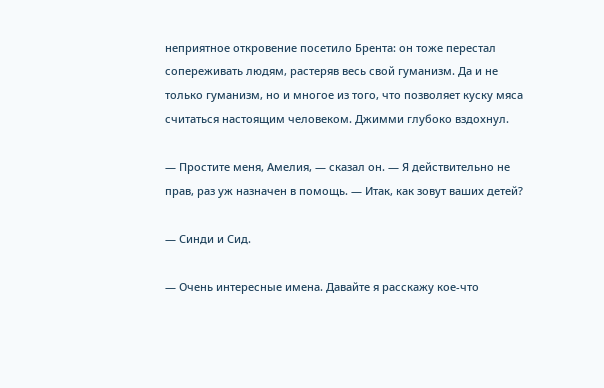неприятное откровение посетило Брента: он тоже перестал сопереживать людям, растеряв весь свой гуманизм. Да и не только гуманизм, но и многое из того, что позволяет куску мяса считаться настоящим человеком. Джимми глубоко вздохнул.

— Простите меня, Амелия, — сказал он. — Я действительно не прав, раз уж назначен в помощь. — Итак, как зовут ваших детей?

— Синди и Сид.

— Очень интересные имена. Давайте я расскажу кое-что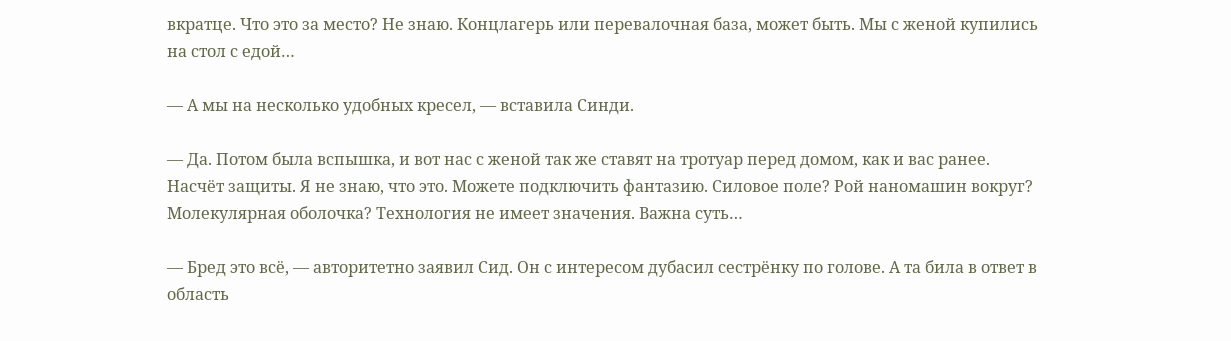вкратце. Что это за место? Не знаю. Концлагерь или перевалочная база, может быть. Мы с женой купились на стол с едой…

— А мы на несколько удобных кресел, — вставила Синди.

— Да. Потом была вспышка, и вот нас с женой так же ставят на тротуар перед домом, как и вас ранее. Насчёт защиты. Я не знаю, что это. Можете подключить фантазию. Силовое поле? Рой наномашин вокруг? Молекулярная оболочка? Технология не имеет значения. Важна суть…

— Бред это всё, — авторитетно заявил Сид. Он с интересом дубасил сестрёнку по голове. А та била в ответ в область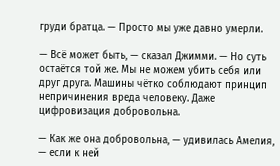груди братца. — Просто мы уже давно умерли.

— Всё может быть, — сказал Джимми. — Но суть остаётся той же. Мы не можем убить себя или друг друга. Машины чётко соблюдают принцип непричинения вреда человеку. Даже цифровизация добровольна.

— Как же она добровольна, — удивилась Амелия, — если к ней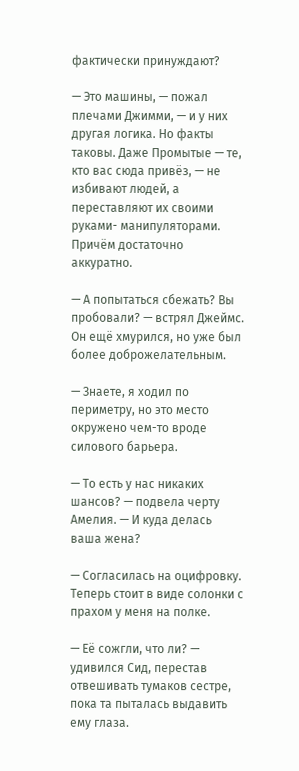фактически принуждают?

— Это машины, — пожал плечами Джимми, — и у них другая логика. Но факты таковы. Даже Промытые — те, кто вас сюда привёз, — не избивают людей, а переставляют их своими руками- манипуляторами. Причём достаточно аккуратно.

— А попытаться сбежать? Вы пробовали? — встрял Джеймс. Он ещё хмурился, но уже был более доброжелательным.

— Знаете, я ходил по периметру, но это место окружено чем-то вроде силового барьера.

— То есть у нас никаких шансов? — подвела черту Амелия. — И куда делась ваша жена?

— Согласилась на оцифровку. Теперь стоит в виде солонки с прахом у меня на полке.

— Её сожгли, что ли? — удивился Сид, перестав отвешивать тумаков сестре, пока та пыталась выдавить ему глаза.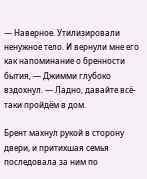— Наверное. Утилизировали ненужное тело. И вернули мне его как напоминание о бренности бытия, — Джимми глубоко вздохнул. — Ладно, давайте всё-таки пройдём в дом.

Брент махнул рукой в сторону двери, и притихшая семья последовала за ним по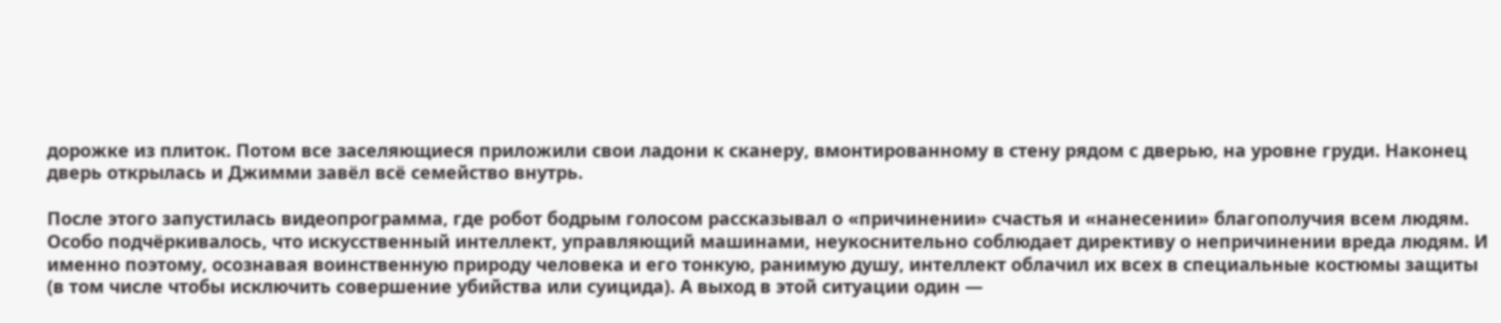дорожке из плиток. Потом все заселяющиеся приложили свои ладони к сканеру, вмонтированному в стену рядом с дверью, на уровне груди. Наконец дверь открылась и Джимми завёл всё семейство внутрь.

После этого запустилась видеопрограмма, где робот бодрым голосом рассказывал о «причинении» счастья и «нанесении» благополучия всем людям. Особо подчёркивалось, что искусственный интеллект, управляющий машинами, неукоснительно соблюдает директиву о непричинении вреда людям. И именно поэтому, осознавая воинственную природу человека и его тонкую, ранимую душу, интеллект облачил их всех в специальные костюмы защиты (в том числе чтобы исключить совершение убийства или суицида). А выход в этой ситуации один —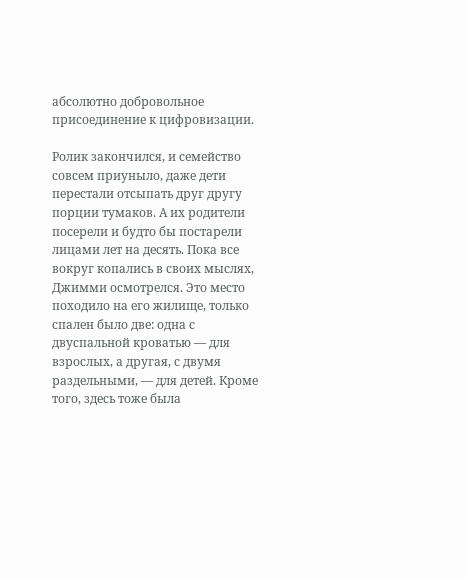абсолютно добровольное присоединение к цифровизации.

Ролик закончился, и семейство совсем приуныло, даже дети перестали отсыпать друг другу порции тумаков. А их родители посерели и будто бы постарели лицами лет на десять. Пока все вокруг копались в своих мыслях, Джимми осмотрелся. Это место походило на его жилище, только спален было две: одна с двуспальной кроватью — для взрослых, а другая, с двумя раздельными, — для детей. Кроме того, здесь тоже была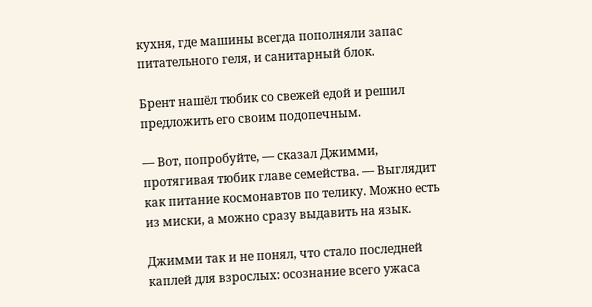кухня, где машины всегда пополняли запас питательного геля, и санитарный блок.

Брент нашёл тюбик со свежей едой и решил предложить его своим подопечным.

— Вот, попробуйте, — сказал Джимми, протягивая тюбик главе семейства. — Выглядит как питание космонавтов по телику. Можно есть из миски, а можно сразу выдавить на язык.

Джимми так и не понял, что стало последней каплей для взрослых: осознание всего ужаса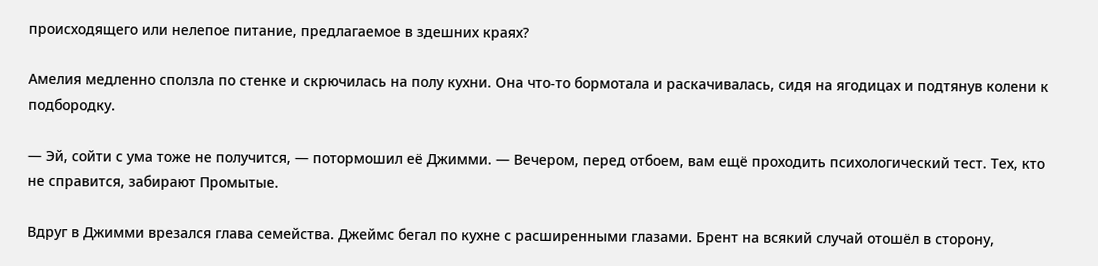происходящего или нелепое питание, предлагаемое в здешних краях?

Амелия медленно сползла по стенке и скрючилась на полу кухни. Она что-то бормотала и раскачивалась, сидя на ягодицах и подтянув колени к подбородку.

— Эй, сойти с ума тоже не получится, — потормошил её Джимми. — Вечером, перед отбоем, вам ещё проходить психологический тест. Тех, кто не справится, забирают Промытые.

Вдруг в Джимми врезался глава семейства. Джеймс бегал по кухне с расширенными глазами. Брент на всякий случай отошёл в сторону,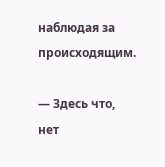наблюдая за происходящим.

— Здесь что, нет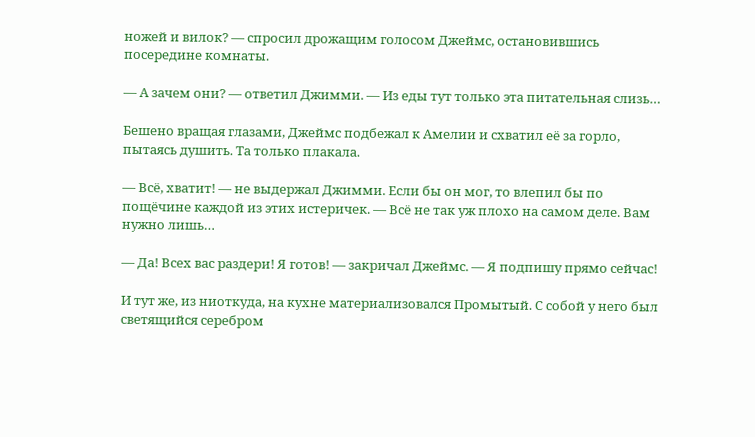ножей и вилок? — спросил дрожащим голосом Джеймс, остановившись посередине комнаты.

— А зачем они? — ответил Джимми. — Из еды тут только эта питательная слизь…

Бешено вращая глазами, Джеймс подбежал к Амелии и схватил её за горло, пытаясь душить. Та только плакала.

— Всё, хватит! — не выдержал Джимми. Если бы он мог, то влепил бы по пощёчине каждой из этих истеричек. — Всё не так уж плохо на самом деле. Вам нужно лишь…

— Да! Всех вас раздери! Я готов! — закричал Джеймс. — Я подпишу прямо сейчас!

И тут же, из ниоткуда, на кухне материализовался Промытый. С собой у него был светящийся серебром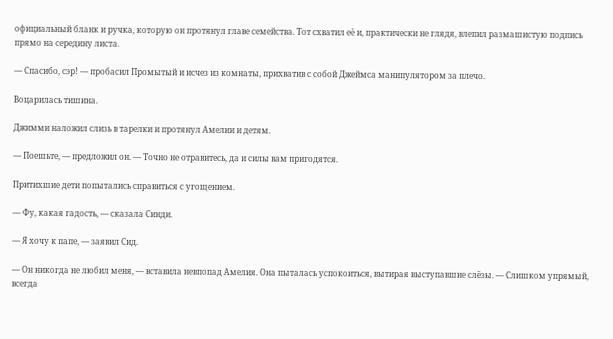официальный бланк и ручка, которую он протянул главе семейства. Тот схватил её и, практически не глядя, влепил размашистую подпись прямо на середину листа.

— Спасибо, сэр! — пробасил Промытый и исчез из комнаты, прихватив с собой Джеймса манипулятором за плечо.

Воцарилась тишина.

Джимми наложил слизь в тарелки и протянул Амелии и детям.

— Поешьте, — предложил он. — Точно не отравитесь, да и силы вам пригодятся.

Притихшие дети попытались справиться с угощением.

— Фу, какая гадость, — сказала Синди.

— Я хочу к папе, — заявил Сид.

— Он никогда не любил меня, — вставила невпопад Амелия. Она пыталась успокоиться, вытирая выступавшие слёзы. — Слишком упрямый, всегда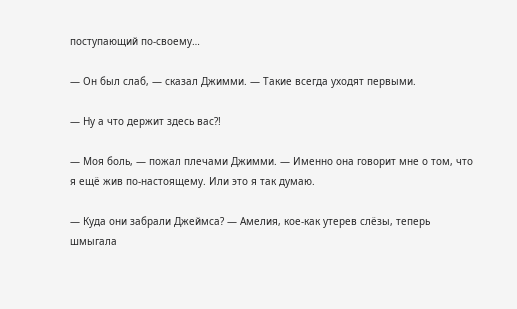поступающий по-своему…

— Он был слаб, — сказал Джимми. — Такие всегда уходят первыми.

— Ну а что держит здесь вас?!

— Моя боль, — пожал плечами Джимми. — Именно она говорит мне о том, что я ещё жив по-настоящему. Или это я так думаю.

— Куда они забрали Джеймса? — Амелия, кое-как утерев слёзы, теперь шмыгала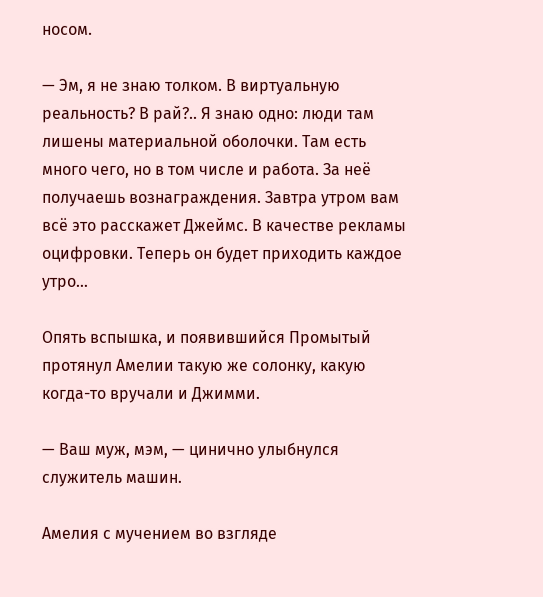носом.

— Эм, я не знаю толком. В виртуальную реальность? В рай?.. Я знаю одно: люди там лишены материальной оболочки. Там есть много чего, но в том числе и работа. За неё получаешь вознаграждения. Завтра утром вам всё это расскажет Джеймс. В качестве рекламы оцифровки. Теперь он будет приходить каждое утро…

Опять вспышка, и появившийся Промытый протянул Амелии такую же солонку, какую когда-то вручали и Джимми.

— Ваш муж, мэм, — цинично улыбнулся служитель машин.

Амелия с мучением во взгляде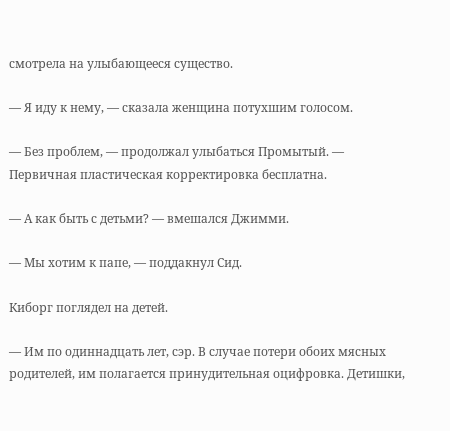смотрела на улыбающееся существо.

— Я иду к нему, — сказала женщина потухшим голосом.

— Без проблем, — продолжал улыбаться Промытый. — Первичная пластическая корректировка бесплатна.

— А как быть с детьми? — вмешался Джимми.

— Мы хотим к папе, — поддакнул Сид.

Киборг поглядел на детей.

— Им по одиннадцать лет, сэр. В случае потери обоих мясных родителей, им полагается принудительная оцифровка. Детишки,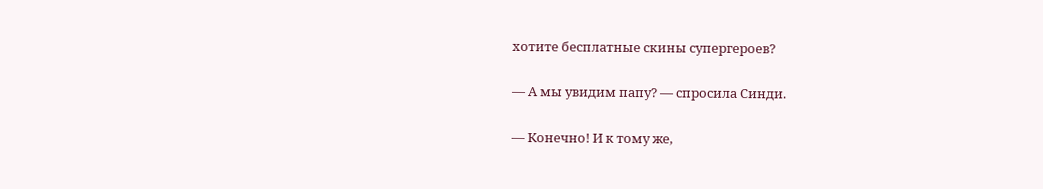хотите бесплатные скины супергероев?

— А мы увидим папу? — спросила Синди.

— Конечно! И к тому же,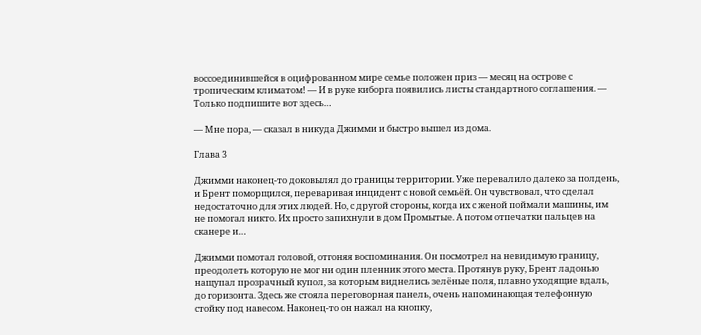воссоединившейся в оцифрованном мире семье положен приз — месяц на острове с тропическим климатом! — И в руке киборга появились листы стандартного соглашения. — Только подпишите вот здесь…

— Мне пора, — сказал в никуда Джимми и быстро вышел из дома.

Глава 3

Джимми наконец-то доковылял до границы территории. Уже перевалило далеко за полдень, и Брент поморщился, переваривая инцидент с новой семьёй. Он чувствовал, что сделал недостаточно для этих людей. Но, с другой стороны, когда их с женой поймали машины, им не помогал никто. Их просто запихнули в дом Промытые. А потом отпечатки пальцев на сканере и…

Джимми помотал головой, отгоняя воспоминания. Он посмотрел на невидимую границу, преодолеть которую не мог ни один пленник этого места. Протянув руку, Брент ладонью нащупал прозрачный купол, за которым виднелись зелёные поля, плавно уходящие вдаль, до горизонта. Здесь же стояла переговорная панель, очень напоминающая телефонную стойку под навесом. Наконец-то он нажал на кнопку,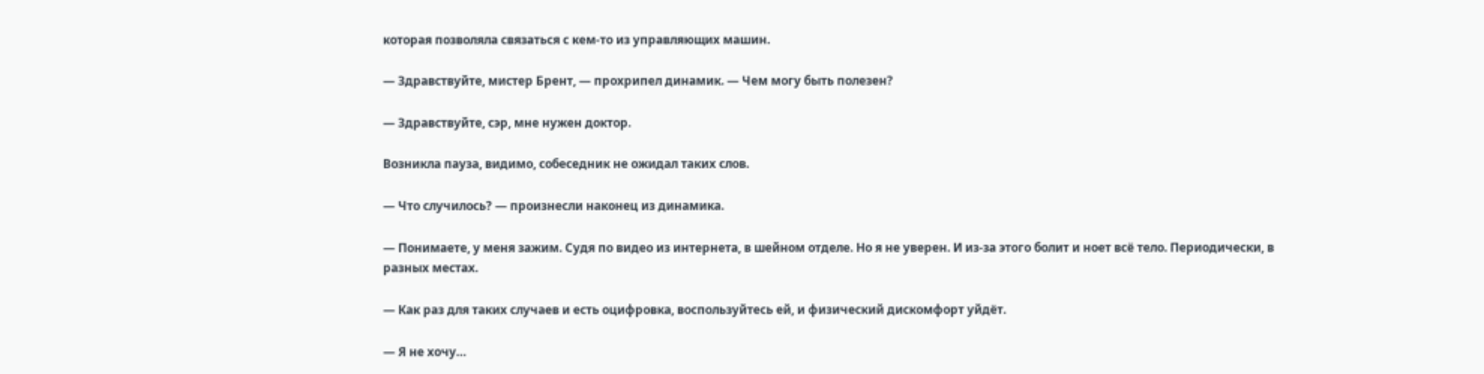которая позволяла связаться с кем-то из управляющих машин.

— Здравствуйте, мистер Брент, — прохрипел динамик. — Чем могу быть полезен?

— Здравствуйте, сэр, мне нужен доктор.

Возникла пауза, видимо, собеседник не ожидал таких слов.

— Что случилось? — произнесли наконец из динамика.

— Понимаете, у меня зажим. Судя по видео из интернета, в шейном отделе. Но я не уверен. И из-за этого болит и ноет всё тело. Периодически, в разных местах.

— Как раз для таких случаев и есть оцифровка, воспользуйтесь ей, и физический дискомфорт уйдёт.

— Я не хочу…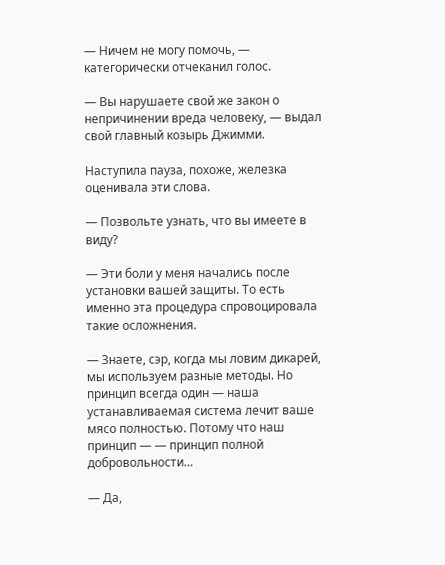— Ничем не могу помочь, — категорически отчеканил голос.

— Вы нарушаете свой же закон о непричинении вреда человеку, — выдал свой главный козырь Джимми.

Наступила пауза, похоже, железка оценивала эти слова.

— Позвольте узнать, что вы имеете в виду?

— Эти боли у меня начались после установки вашей защиты. То есть именно эта процедура спровоцировала такие осложнения.

— Знаете, сэр, когда мы ловим дикарей, мы используем разные методы. Но принцип всегда один — наша устанавливаемая система лечит ваше мясо полностью. Потому что наш принцип — — принцип полной добровольности…

— Да,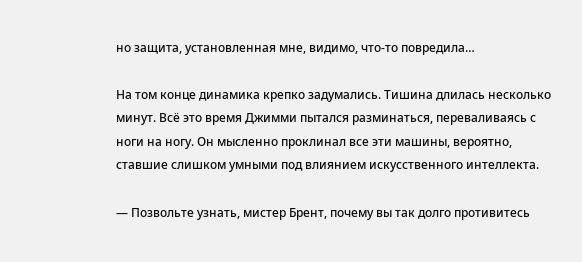но защита, установленная мне, видимо, что-то повредила…

На том конце динамика крепко задумались. Тишина длилась несколько минут. Всё это время Джимми пытался разминаться, переваливаясь с ноги на ногу. Он мысленно проклинал все эти машины, вероятно, ставшие слишком умными под влиянием искусственного интеллекта.

— Позвольте узнать, мистер Брент, почему вы так долго противитесь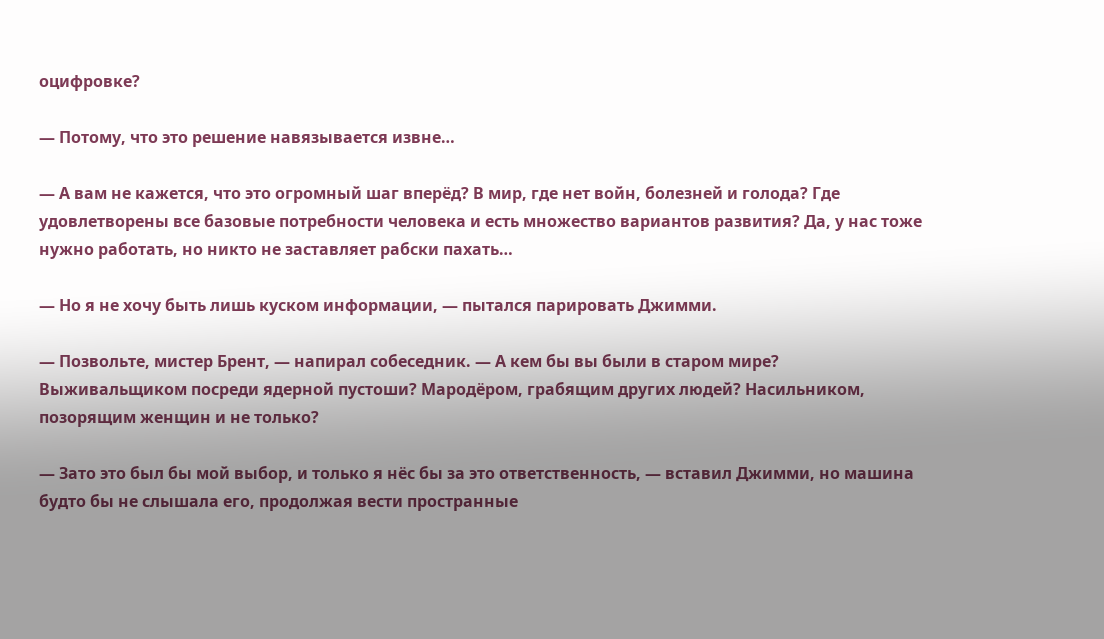оцифровке?

— Потому, что это решение навязывается извне…

— А вам не кажется, что это огромный шаг вперёд? В мир, где нет войн, болезней и голода? Где удовлетворены все базовые потребности человека и есть множество вариантов развития? Да, у нас тоже нужно работать, но никто не заставляет рабски пахать…

— Но я не хочу быть лишь куском информации, — пытался парировать Джимми.

— Позвольте, мистер Брент, — напирал собеседник. — А кем бы вы были в старом мире? Выживальщиком посреди ядерной пустоши? Мародёром, грабящим других людей? Насильником, позорящим женщин и не только?

— Зато это был бы мой выбор, и только я нёс бы за это ответственность, — вставил Джимми, но машина будто бы не слышала его, продолжая вести пространные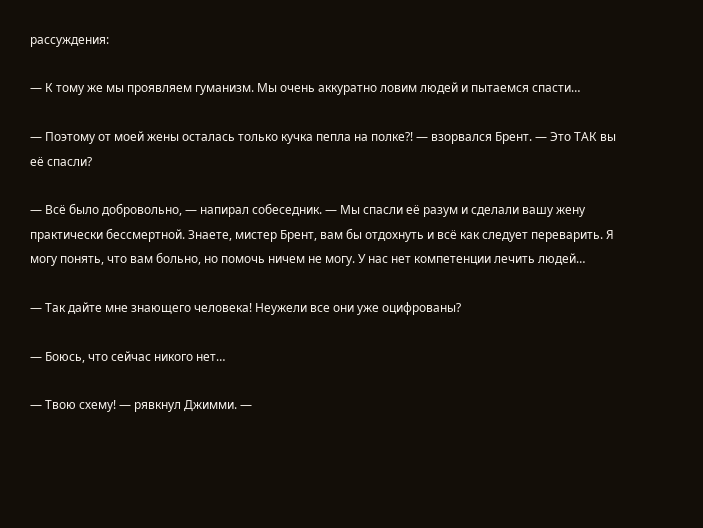рассуждения:

— К тому же мы проявляем гуманизм. Мы очень аккуратно ловим людей и пытаемся спасти…

— Поэтому от моей жены осталась только кучка пепла на полке?! — взорвался Брент. — Это ТАК вы её спасли?

— Всё было добровольно, — напирал собеседник. — Мы спасли её разум и сделали вашу жену практически бессмертной. Знаете, мистер Брент, вам бы отдохнуть и всё как следует переварить. Я могу понять, что вам больно, но помочь ничем не могу. У нас нет компетенции лечить людей…

— Так дайте мне знающего человека! Неужели все они уже оцифрованы?

— Боюсь, что сейчас никого нет…

— Твою схему! — рявкнул Джимми. —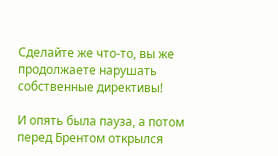Сделайте же что-то, вы же продолжаете нарушать собственные директивы!

И опять была пауза, а потом перед Брентом открылся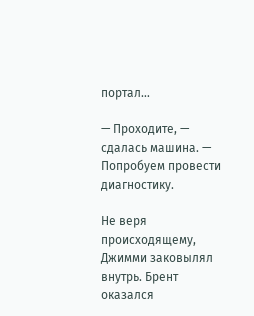портал…

— Проходите, — сдалась машина. — Попробуем провести диагностику.

Не веря происходящему, Джимми заковылял внутрь. Брент оказался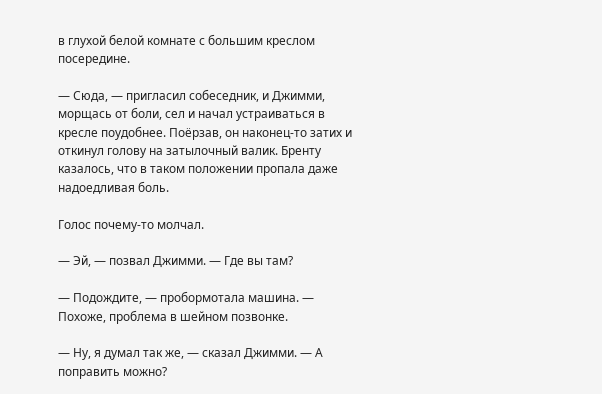в глухой белой комнате с большим креслом посередине.

— Сюда, — пригласил собеседник, и Джимми, морщась от боли, сел и начал устраиваться в кресле поудобнее. Поёрзав, он наконец-то затих и откинул голову на затылочный валик. Бренту казалось, что в таком положении пропала даже надоедливая боль.

Голос почему-то молчал.

— Эй, — позвал Джимми. — Где вы там?

— Подождите, — пробормотала машина. — Похоже, проблема в шейном позвонке.

— Ну, я думал так же, — сказал Джимми. — А поправить можно?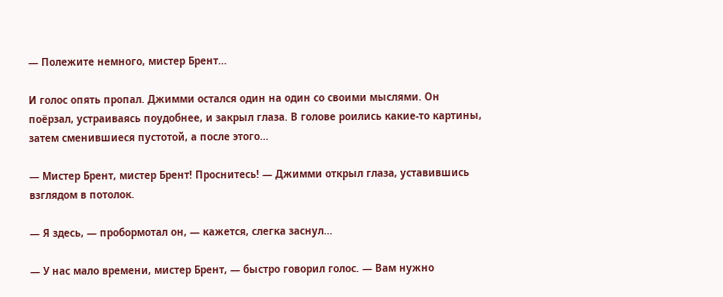— Полежите немного, мистер Брент…

И голос опять пропал. Джимми остался один на один со своими мыслями. Он поёрзал, устраиваясь поудобнее, и закрыл глаза. В голове роились какие-то картины, затем сменившиеся пустотой, а после этого…

— Мистер Брент, мистер Брент! Проснитесь! — Джимми открыл глаза, уставившись взглядом в потолок.

— Я здесь, — пробормотал он, — кажется, слегка заснул…

— У нас мало времени, мистер Брент, — быстро говорил голос. — Вам нужно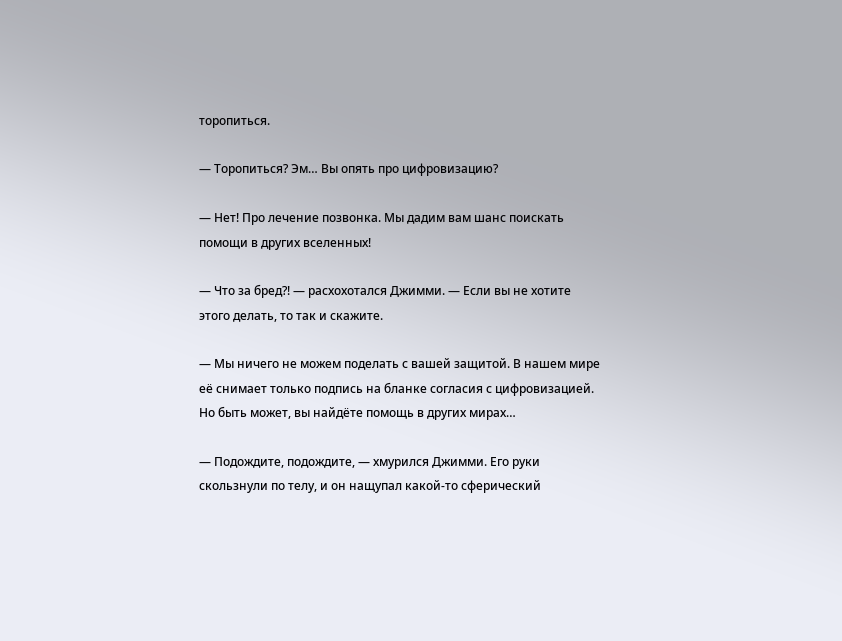торопиться.

— Торопиться? Эм… Вы опять про цифровизацию?

— Нет! Про лечение позвонка. Мы дадим вам шанс поискать помощи в других вселенных!

— Что за бред?! — расхохотался Джимми. — Если вы не хотите этого делать, то так и скажите.

— Мы ничего не можем поделать с вашей защитой. В нашем мире её снимает только подпись на бланке согласия с цифровизацией. Но быть может, вы найдёте помощь в других мирах…

— Подождите, подождите, — хмурился Джимми. Его руки скользнули по телу, и он нащупал какой-то сферический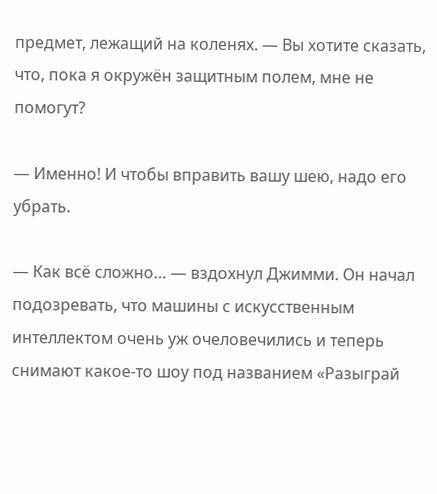предмет, лежащий на коленях. — Вы хотите сказать, что, пока я окружён защитным полем, мне не помогут?

— Именно! И чтобы вправить вашу шею, надо его убрать.

— Как всё сложно… — вздохнул Джимми. Он начал подозревать, что машины с искусственным интеллектом очень уж очеловечились и теперь снимают какое-то шоу под названием «Разыграй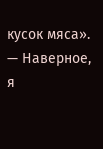кусок мяса». — Наверное, я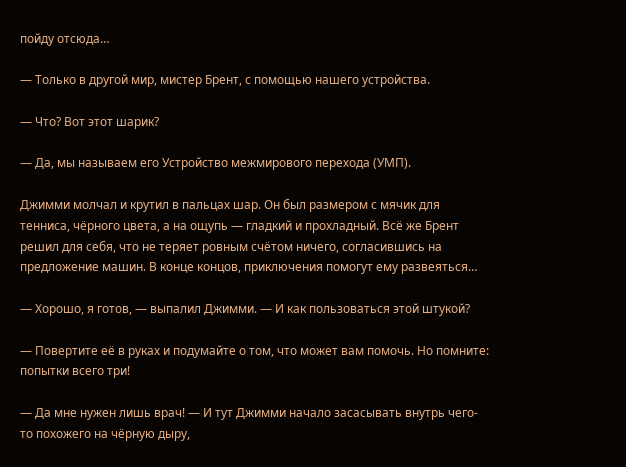пойду отсюда…

— Только в другой мир, мистер Брент, с помощью нашего устройства.

— Что? Вот этот шарик?

— Да, мы называем его Устройство межмирового перехода (УМП).

Джимми молчал и крутил в пальцах шар. Он был размером с мячик для тенниса, чёрного цвета, а на ощупь — гладкий и прохладный. Всё же Брент решил для себя, что не теряет ровным счётом ничего, согласившись на предложение машин. В конце концов, приключения помогут ему развеяться…

— Хорошо, я готов, — выпалил Джимми. — И как пользоваться этой штукой?

— Повертите её в руках и подумайте о том, что может вам помочь. Но помните: попытки всего три!

— Да мне нужен лишь врач! — И тут Джимми начало засасывать внутрь чего-то похожего на чёрную дыру,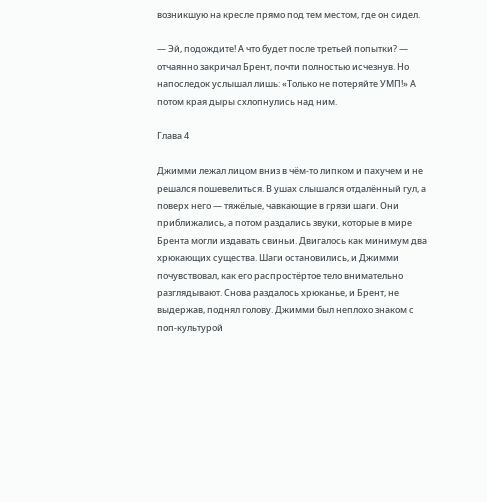возникшую на кресле прямо под тем местом, где он сидел.

— Эй, подождите! А что будет после третьей попытки? — отчаянно закричал Брент, почти полностью исчезнув. Но напоследок услышал лишь: «Только не потеряйте УМП!» А потом края дыры схлопнулись над ним.

Глава 4

Джимми лежал лицом вниз в чём-то липком и пахучем и не решался пошевелиться. В ушах слышался отдалённый гул, а поверх него — тяжёлые, чавкающие в грязи шаги. Они приближались, а потом раздались звуки, которые в мире Брента могли издавать свиньи. Двигалось как минимум два хрюкающих существа. Шаги остановились, и Джимми почувствовал, как его распростёртое тело внимательно разглядывают. Снова раздалось хрюканье, и Брент, не выдержав, поднял голову. Джимми был неплохо знаком с поп-культурой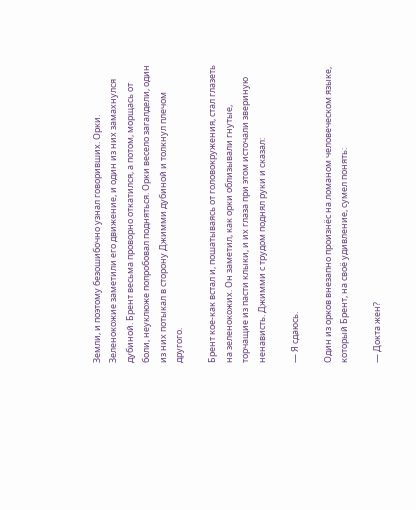Земли, и поэтому безошибочно узнал говоривших. Орки. Зеленокожие заметили его движение, и один из них замахнулся дубиной. Брент весьма проворно откатился, а потом, морщась от боли, неуклюже попробовал подняться. Орки весело загалдели, один из них потыкал в сторону Джимми дубиной и толкнул плечом другого.

Брент кое-как встал и, пошатываясь от головокружения, стал глазеть на зеленокожих. Он заметил, как орки облизывали гнутые, торчащие из пасти клыки, и их глаза при этом источали звериную ненависть. Джимми с трудом поднял руки и сказал:

— Я сдаюсь.

Один из орков внезапно произнёс на ломаном человеческом языке, который Брент, на своё удивление, сумел понять:

— Докта жен?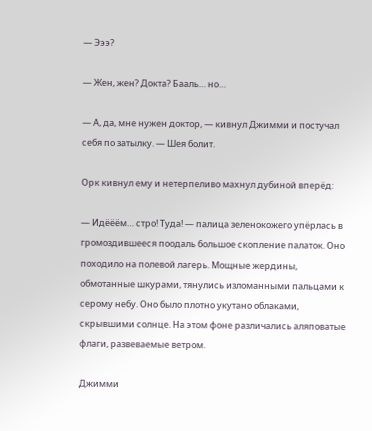— Эээ?

— Жен, жен? Докта? Бааль… но…

— А, да, мне нужен доктор, — кивнул Джимми и постучал себя по затылку. — Шея болит.

Орк кивнул ему и нетерпеливо махнул дубиной вперёд:

— Идёёём… стро! Туда! — палица зеленокожего упёрлась в громоздившееся поодаль большое скопление палаток. Оно походило на полевой лагерь. Мощные жердины, обмотанные шкурами, тянулись изломанными пальцами к серому небу. Оно было плотно укутано облаками, скрывшими солнце. На этом фоне различались аляповатые флаги, развеваемые ветром.

Джимми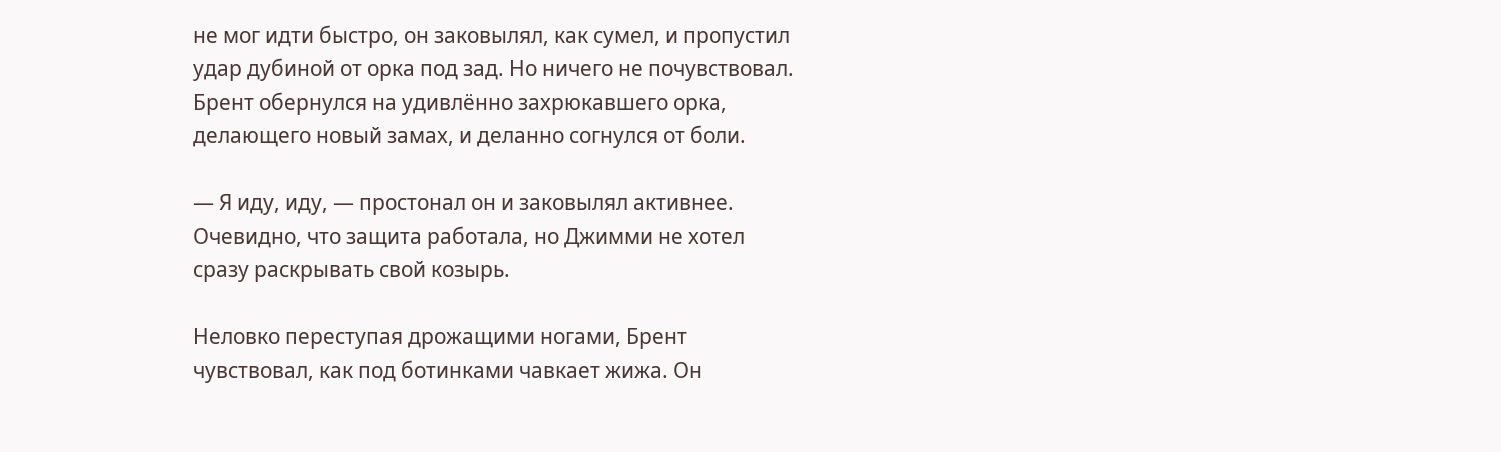не мог идти быстро, он заковылял, как сумел, и пропустил удар дубиной от орка под зад. Но ничего не почувствовал. Брент обернулся на удивлённо захрюкавшего орка, делающего новый замах, и деланно согнулся от боли.

— Я иду, иду, — простонал он и заковылял активнее. Очевидно, что защита работала, но Джимми не хотел сразу раскрывать свой козырь.

Неловко переступая дрожащими ногами, Брент чувствовал, как под ботинками чавкает жижа. Он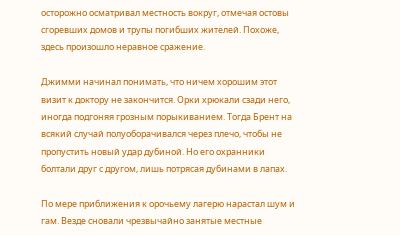осторожно осматривал местность вокруг, отмечая остовы сгоревших домов и трупы погибших жителей. Похоже, здесь произошло неравное сражение.

Джимми начинал понимать, что ничем хорошим этот визит к доктору не закончится. Орки хрюкали сзади него, иногда подгоняя грозным порыкиванием. Тогда Брент на всякий случай полуоборачивался через плечо, чтобы не пропустить новый удар дубиной. Но его охранники болтали друг с другом, лишь потрясая дубинами в лапах.

По мере приближения к орочьему лагерю нарастал шум и гам. Везде сновали чрезвычайно занятые местные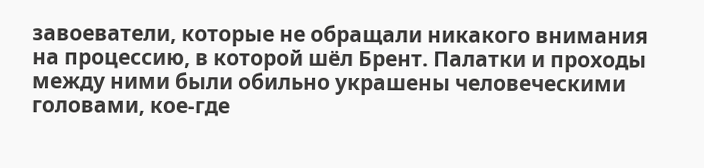завоеватели, которые не обращали никакого внимания на процессию, в которой шёл Брент. Палатки и проходы между ними были обильно украшены человеческими головами, кое-где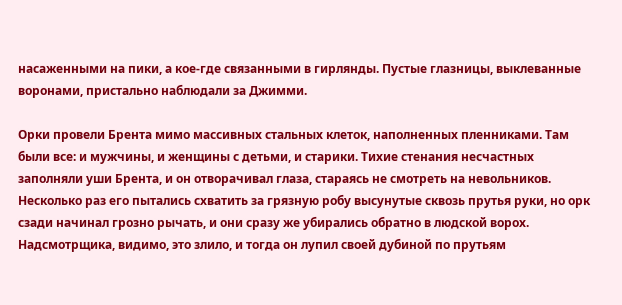насаженными на пики, а кое-где связанными в гирлянды. Пустые глазницы, выклеванные воронами, пристально наблюдали за Джимми.

Орки провели Брента мимо массивных стальных клеток, наполненных пленниками. Там были все: и мужчины, и женщины с детьми, и старики. Тихие стенания несчастных заполняли уши Брента, и он отворачивал глаза, стараясь не смотреть на невольников. Несколько раз его пытались схватить за грязную робу высунутые сквозь прутья руки, но орк сзади начинал грозно рычать, и они сразу же убирались обратно в людской ворох. Надсмотрщика, видимо, это злило, и тогда он лупил своей дубиной по прутьям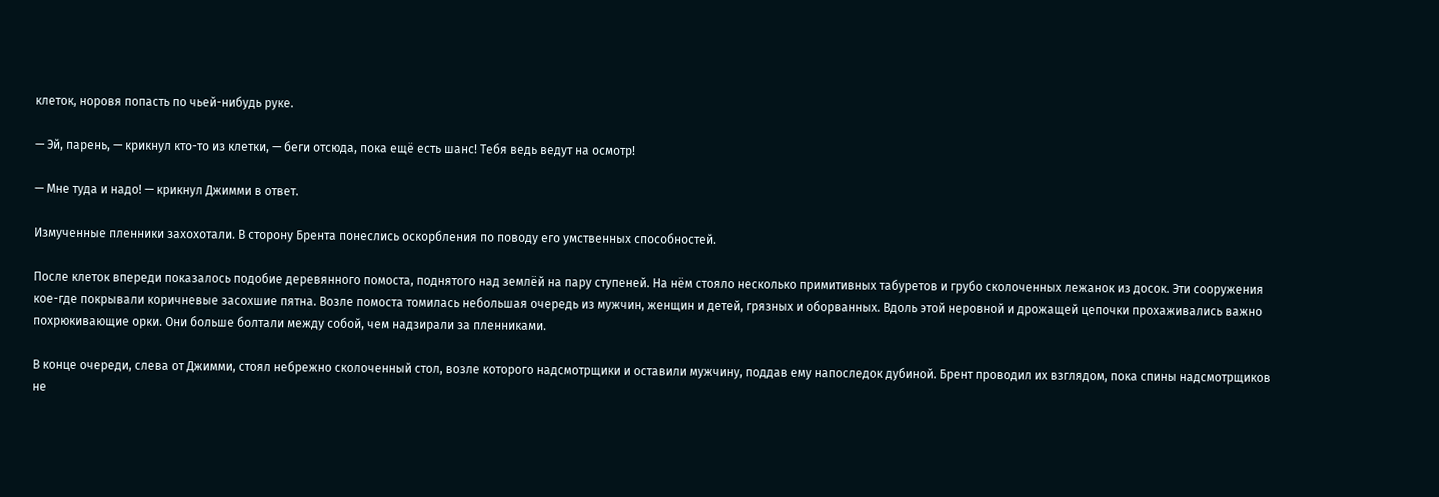клеток, норовя попасть по чьей-нибудь руке.

— Эй, парень, — крикнул кто-то из клетки, — беги отсюда, пока ещё есть шанс! Тебя ведь ведут на осмотр!

— Мне туда и надо! — крикнул Джимми в ответ.

Измученные пленники захохотали. В сторону Брента понеслись оскорбления по поводу его умственных способностей.

После клеток впереди показалось подобие деревянного помоста, поднятого над землёй на пару ступеней. На нём стояло несколько примитивных табуретов и грубо сколоченных лежанок из досок. Эти сооружения кое-где покрывали коричневые засохшие пятна. Возле помоста томилась небольшая очередь из мужчин, женщин и детей, грязных и оборванных. Вдоль этой неровной и дрожащей цепочки прохаживались важно похрюкивающие орки. Они больше болтали между собой, чем надзирали за пленниками.

В конце очереди, слева от Джимми, стоял небрежно сколоченный стол, возле которого надсмотрщики и оставили мужчину, поддав ему напоследок дубиной. Брент проводил их взглядом, пока спины надсмотрщиков не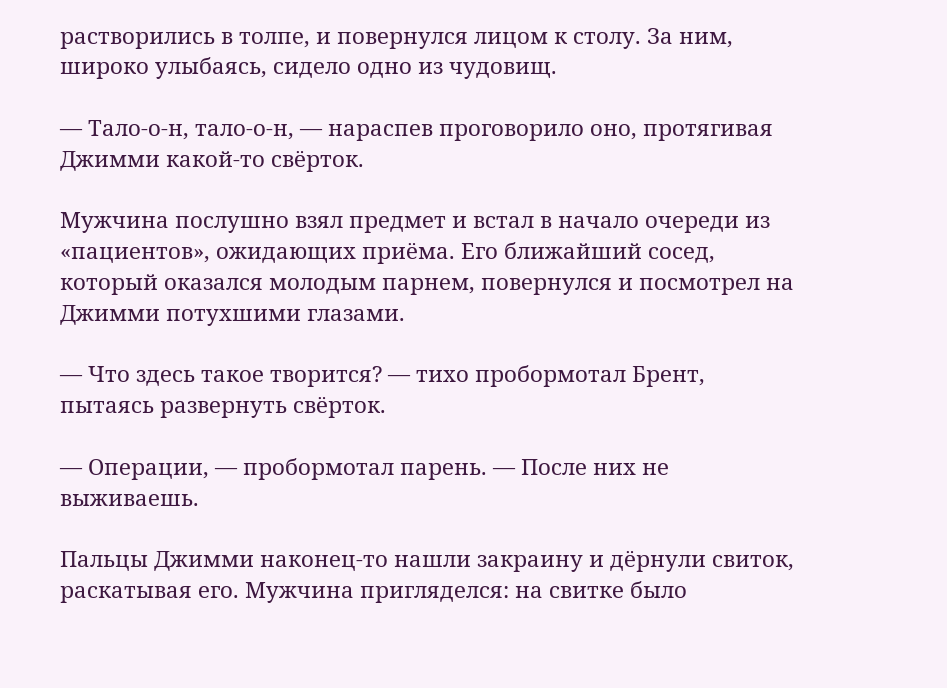растворились в толпе, и повернулся лицом к столу. За ним, широко улыбаясь, сидело одно из чудовищ.

— Тало-о-н, тало-о-н, — нараспев проговорило оно, протягивая Джимми какой-то свёрток.

Мужчина послушно взял предмет и встал в начало очереди из «пациентов», ожидающих приёма. Его ближайший сосед, который оказался молодым парнем, повернулся и посмотрел на Джимми потухшими глазами.

— Что здесь такое творится? — тихо пробормотал Брент, пытаясь развернуть свёрток.

— Операции, — пробормотал парень. — После них не выживаешь.

Пальцы Джимми наконец-то нашли закраину и дёрнули свиток, раскатывая его. Мужчина пригляделся: на свитке было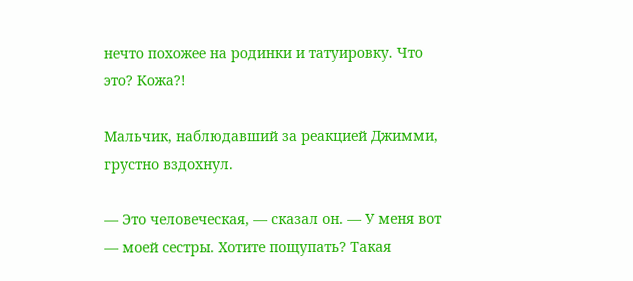нечто похожее на родинки и татуировку. Что это? Кожа?!

Мальчик, наблюдавший за реакцией Джимми, грустно вздохнул.

— Это человеческая, — сказал он. — У меня вот — моей сестры. Хотите пощупать? Такая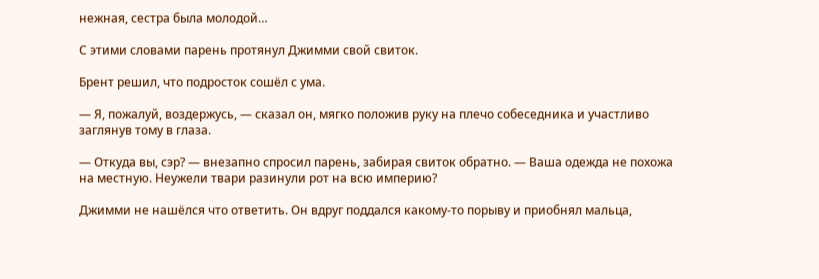нежная, сестра была молодой…

С этими словами парень протянул Джимми свой свиток.

Брент решил, что подросток сошёл с ума.

— Я, пожалуй, воздержусь, — сказал он, мягко положив руку на плечо собеседника и участливо заглянув тому в глаза.

— Откуда вы, сэр? — внезапно спросил парень, забирая свиток обратно. — Ваша одежда не похожа на местную. Неужели твари разинули рот на всю империю?

Джимми не нашёлся что ответить. Он вдруг поддался какому-то порыву и приобнял мальца,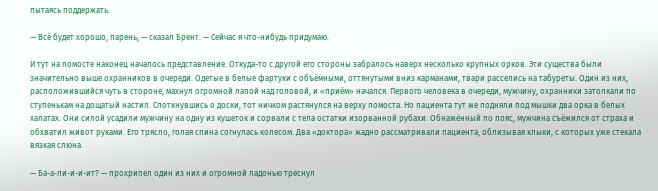пытаясь поддержать.

— Всё будет хорошо, парень, — сказал Брент. — Сейчас я что-нибудь придумаю.

И тут на помосте наконец началось представление. Откуда-то с другой его стороны забралось наверх несколько крупных орков. Эти существа были значительно выше охранников в очереди. Одетые в белые фартуки с объёмными, оттянутыми вниз карманами, твари расселись на табуреты. Один из них, расположившийся чуть в стороне, махнул огромной лапой над головой, и «приём» начался. Первого человека в очереди, мужчину, охранники затолкали по ступенькам на дощатый настил. Споткнувшись о доски, тот ничком растянулся на верху помоста. Но пациента тут же подняли под мышки два орка в белых халатах. Они силой усадили мужчину на одну из кушеток и сорвали с тела остатки изорванной рубахи. Обнажённый по пояс, мужчина съёжился от страха и обхватил живот руками. Его трясло, голая спина согнулась колесом. Два «доктора» жадно рассматривали пациента, облизывая клыки, с которых уже стекала вязкая слюна.

— Ба-а-ли-и-и-ит? — прохрипел один из них и огромной ладонью треснул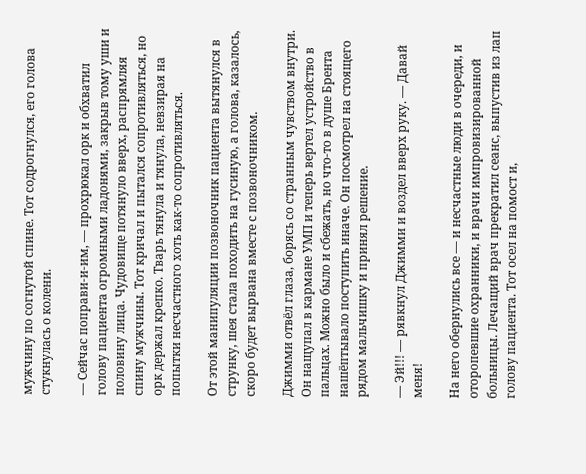мужчину по согнутой спине. Тот содрогнулся, его голова стукнулась о колени.

— Сейчас поправи-и-им, — прохрюкал орк и обхватил голову пациента огромными ладонями, закрыв тому уши и половину лица. Чудовище потянуло вверх, распрямляя спину мужчины. Тот кричал и пытался сопротивляться, но орк держал крепко. Тварь тянула и тянула, невзирая на попытки несчастного хоть как-то сопротивляться.

От этой манипуляции позвоночник пациента вытянулся в струнку, шея стала походить на гусиную, а голова, казалось, скоро будет вырвана вместе с позвоночником.

Джимми отвёл глаза, борясь со странным чувством внутри. Он нащупал в кармане УМП и теперь вертел устройство в пальцах. Можно было и сбежать, но что-то в душе Брента нашёптывало поступить иначе. Он посмотрел на стоящего рядом мальчишку и принял решение.

— Эй!!! — рявкнул Джимми и воздел вверх руку. — Давай меня!

На него обернулись все — и несчастные люди в очереди, и оторопевшие охранники, и врачи импровизированной больницы. Лечащий врач прекратил сеанс, выпустив из лап голову пациента. Тот осел на помост и,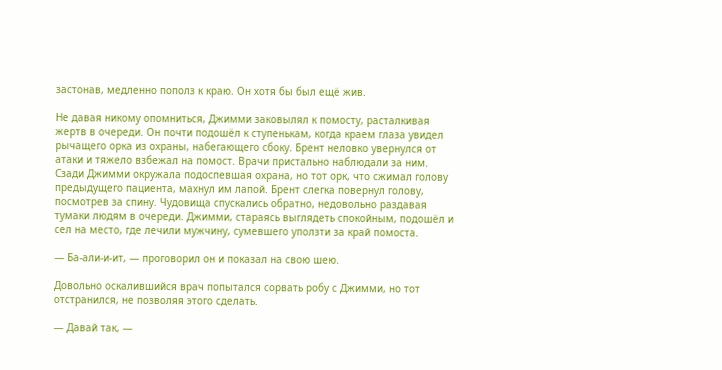застонав, медленно пополз к краю. Он хотя бы был ещё жив.

Не давая никому опомниться, Джимми заковылял к помосту, расталкивая жертв в очереди. Он почти подошёл к ступенькам, когда краем глаза увидел рычащего орка из охраны, набегающего сбоку. Брент неловко увернулся от атаки и тяжело взбежал на помост. Врачи пристально наблюдали за ним. Сзади Джимми окружала подоспевшая охрана, но тот орк, что сжимал голову предыдущего пациента, махнул им лапой. Брент слегка повернул голову, посмотрев за спину. Чудовища спускались обратно, недовольно раздавая тумаки людям в очереди. Джимми, стараясь выглядеть спокойным, подошёл и сел на место, где лечили мужчину, сумевшего уползти за край помоста.

— Ба-али-и-ит, — проговорил он и показал на свою шею.

Довольно оскалившийся врач попытался сорвать робу с Джимми, но тот отстранился, не позволяя этого сделать.

— Давай так, —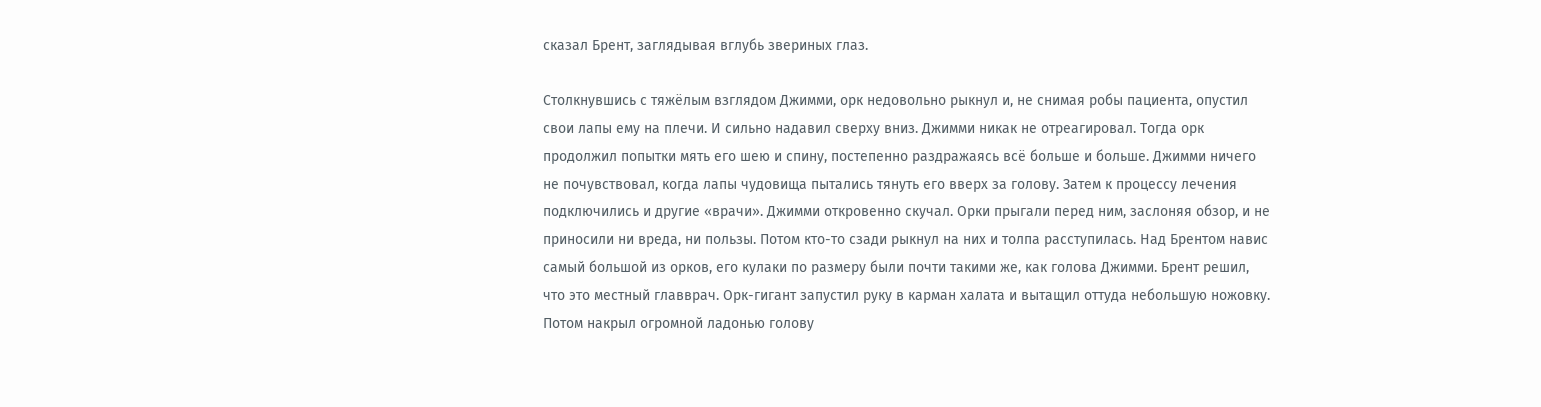сказал Брент, заглядывая вглубь звериных глаз.

Столкнувшись с тяжёлым взглядом Джимми, орк недовольно рыкнул и, не снимая робы пациента, опустил свои лапы ему на плечи. И сильно надавил сверху вниз. Джимми никак не отреагировал. Тогда орк продолжил попытки мять его шею и спину, постепенно раздражаясь всё больше и больше. Джимми ничего не почувствовал, когда лапы чудовища пытались тянуть его вверх за голову. Затем к процессу лечения подключились и другие «врачи». Джимми откровенно скучал. Орки прыгали перед ним, заслоняя обзор, и не приносили ни вреда, ни пользы. Потом кто-то сзади рыкнул на них и толпа расступилась. Над Брентом навис самый большой из орков, его кулаки по размеру были почти такими же, как голова Джимми. Брент решил, что это местный главврач. Орк-гигант запустил руку в карман халата и вытащил оттуда небольшую ножовку. Потом накрыл огромной ладонью голову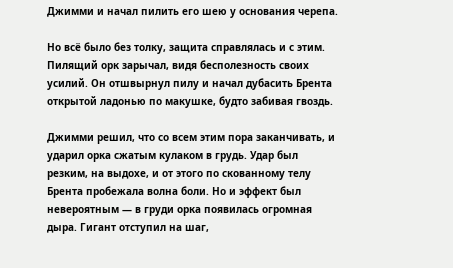Джимми и начал пилить его шею у основания черепа.

Но всё было без толку, защита справлялась и с этим. Пилящий орк зарычал, видя бесполезность своих усилий. Он отшвырнул пилу и начал дубасить Брента открытой ладонью по макушке, будто забивая гвоздь.

Джимми решил, что со всем этим пора заканчивать, и ударил орка сжатым кулаком в грудь. Удар был резким, на выдохе, и от этого по скованному телу Брента пробежала волна боли. Но и эффект был невероятным — в груди орка появилась огромная дыра. Гигант отступил на шаг,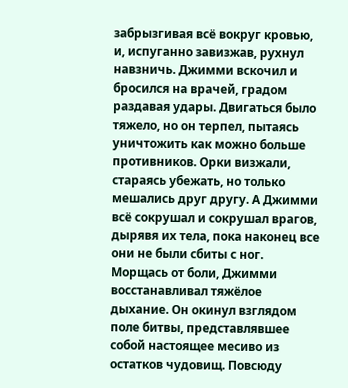забрызгивая всё вокруг кровью, и, испуганно завизжав, рухнул навзничь. Джимми вскочил и бросился на врачей, градом раздавая удары. Двигаться было тяжело, но он терпел, пытаясь уничтожить как можно больше противников. Орки визжали, стараясь убежать, но только мешались друг другу. А Джимми всё сокрушал и сокрушал врагов, дырявя их тела, пока наконец все они не были сбиты с ног. Морщась от боли, Джимми восстанавливал тяжёлое дыхание. Он окинул взглядом поле битвы, представлявшее собой настоящее месиво из остатков чудовищ. Повсюду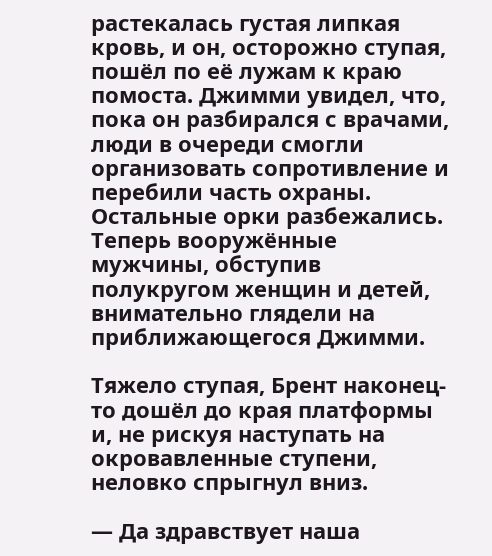растекалась густая липкая кровь, и он, осторожно ступая, пошёл по её лужам к краю помоста. Джимми увидел, что, пока он разбирался с врачами, люди в очереди смогли организовать сопротивление и перебили часть охраны. Остальные орки разбежались. Теперь вооружённые мужчины, обступив полукругом женщин и детей, внимательно глядели на приближающегося Джимми.

Тяжело ступая, Брент наконец-то дошёл до края платформы и, не рискуя наступать на окровавленные ступени, неловко спрыгнул вниз.

— Да здравствует наша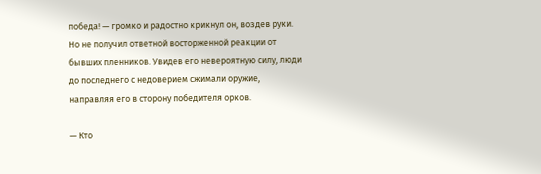победа! — громко и радостно крикнул он, воздев руки. Но не получил ответной восторженной реакции от бывших пленников. Увидев его невероятную силу, люди до последнего с недоверием сжимали оружие, направляя его в сторону победителя орков.

— Кто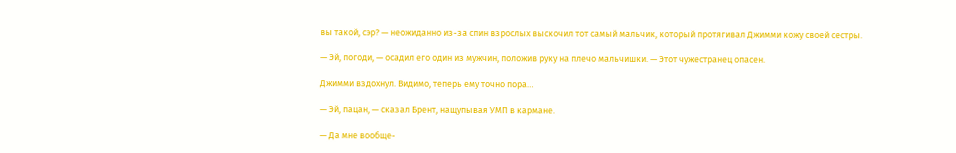вы такой, сэр? — неожиданно из-за спин взрослых выскочил тот самый мальчик, который протягивал Джимми кожу своей сестры.

— Эй, погоди, — осадил его один из мужчин, положив руку на плечо мальчишки. — Этот чужестранец опасен.

Джимми вздохнул. Видимо, теперь ему точно пора…

— Эй, пацан, — сказал Брент, нащупывая УМП в кармане.

— Да мне вообще-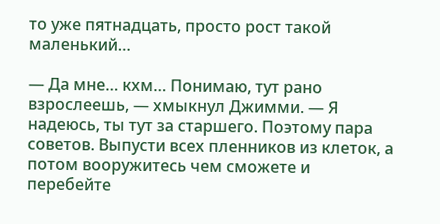то уже пятнадцать, просто рост такой маленький…

— Да мне… кхм… Понимаю, тут рано взрослеешь, — хмыкнул Джимми. — Я надеюсь, ты тут за старшего. Поэтому пара советов. Выпусти всех пленников из клеток, а потом вооружитесь чем сможете и перебейте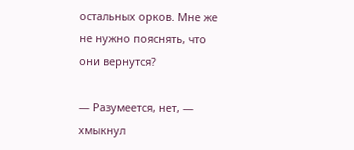остальных орков. Мне же не нужно пояснять, что они вернутся?

— Разумеется, нет, — хмыкнул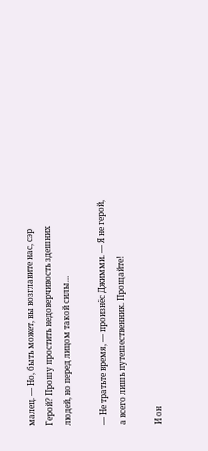малец. — Но, быть может, вы возглавите нас, сэр Герой? Прошу простить недоверчивость здешних людей, но перед лицом такой силы…

— Не тратьте время, — произнёс Джимми. — Я не герой, а всего лишь путешественник. Прощайте!

И он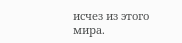исчез из этого мира.